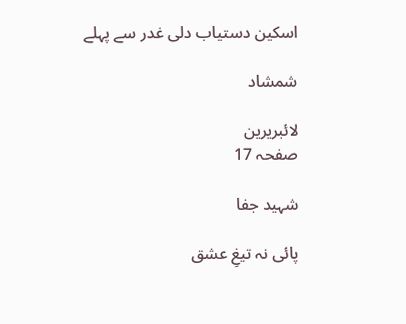اسکین دستیاب دلی غدر سے پہلے

شمشاد

لائبریرین
صفحہ 17

شہید جفا

پائی نہ تیغِ عشق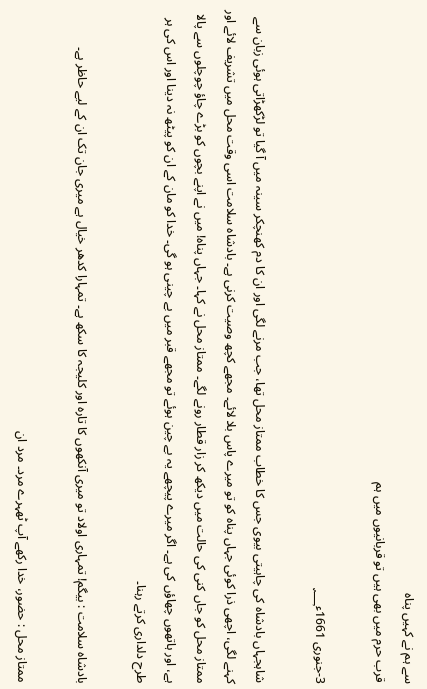سے ہم نے کہیں پناہ
قرب حرم میں بھی ہیں تو قربانیوں میں ہم

3-جنوری 1661ء؁

شاہجہاں بادشاہ کی چاہیتی بیوی جس کا خطاب ممتاز محل تھا، جب مرنے لگی اور ان کا دم کھنچکر سینہ میں آ گیا تو لڑکھڑاتی ہوئی زبان سے کہنے لگی، اچھی ذرا کوئی جہاں پناہ کو تو میرے پاس بلا لائے۔ مجھے کچھ وصیت کرنی ہے۔ بادشاہ سلامت اسی وقت محل میں تشریف لائے اور ممتاز محل کو جاں کنی کی حالت میں دیکھ کر زار قطار رونے لگے۔ ممتاز محل نے کہا۔ جہاں پناہ! میں نے اپنے بچوں کو بڑے چاؤ چوچلوں سے پالا ہے، اور ہاتھوں چھاؤں کی ہے۔ اگر میرے پیچھے یہ بے چین ہوئے تو مجھے قبر میں بے چینی ہو گی۔ خدا کو مان کے ان کو پیٹھ نہ دینا اور اس کی ہر طرح دلداری کرتے رہنا۔

بادشاہ سلامت : بیگم! تمہاری اولاد تو میری آنکھوں کا تارہ اور کلیجہ کا سکھ ہے۔ تمہارا کدھر خیال ہے میری جان تک ان کے لیے حاظر ہے۔

ممتاز محل : حضور، خدا رکھے آپ ٹھہرے مرد۔ مرد ان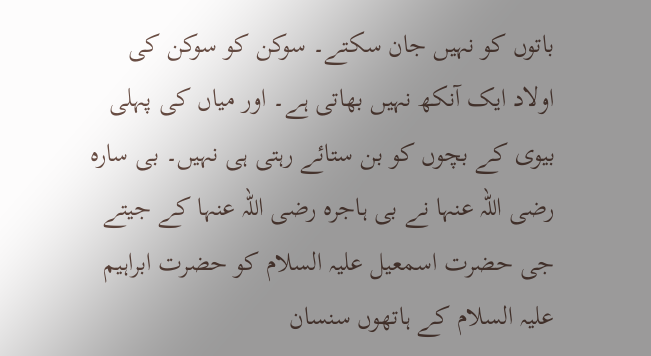باتوں کو نہیں جان سکتے۔ سوکن کو سوکن کی اولاد ایک آنکھ نہیں بھاتی ہے۔ اور میاں کی پہلی بیوی کے بچوں کو بن ستائے رہتی ہی نہیں۔ بی سارہ رضی اللہ عنہا نے بی ہاجرہ رضی اللہ عنہا کے جیتے جی حضرت اسمعیل علیہ السلام کو حضرت ابراہیم علیہ السلام کے ہاتھوں سنسان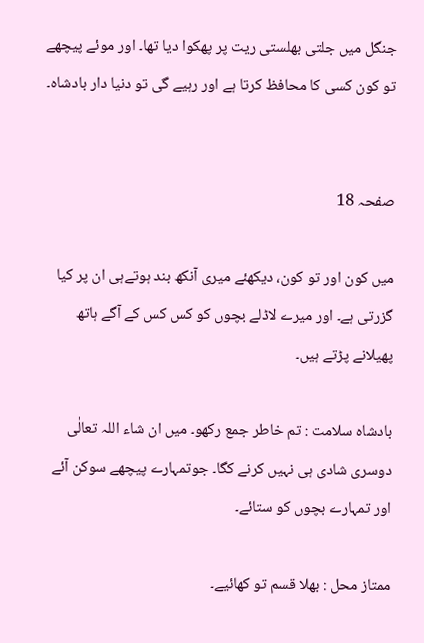جنگل میں جلتی بھلستی ریت پر پھکوا دیا تھا۔ اور موئے پیچھے تو کون کسی کا محافظ کرتا ہے اور رہیے گی تو دنیا دار بادشاہ۔


صفحہ 18

میں کون اور تو کون، دیکھئے میری آنکھ بند ہوتےہی ان پر کیا گزرتی ہے۔ اور میرے لاڈلے بچوں کو کس کس کے آگے ہاتھ پھیلانے پڑتے ہیں۔

بادشاہ سلامت : تم خاطر جمع رکھو۔ میں ان شاء اللہ تعالٰی دوسری شادی ہی نہیں کرنے کگا۔ جوتمہارے پیچھے سوکن آئے اور تمہارے بچوں کو ستائے۔

ممتاز محل : بھلا قسم تو کھائیے۔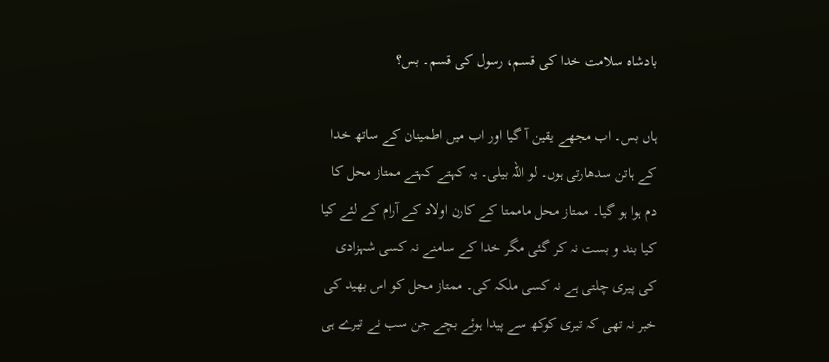بادشاہ سلامت خدا کی قسم، رسول کی قسم۔ بس؟

ہاں بس۔ اب مجھے یقین آ گیا اور اب میں اطمینان کے ساتھ خدا کے ہاتن سدھارتی ہوں۔ لو اللہ بیلی۔ یہ کہتے کہتے ممتاز محل کا دم ہوا ہو گیا۔ ممتاز محل ماممتا کے کارن اولاد کے آرام کے لئے کیا کیا بند و بست نہ کر گئی مگر خدا کے سامنے نہ کسی شہزادی کی پیری چلتی ہے نہ کسی ملکہ کی۔ ممتاز محل کو اس بھید کی خبر نہ تھی کہ تیری کوکھ سے پیدا ہوئے بچے جن سب نے تیرے ہی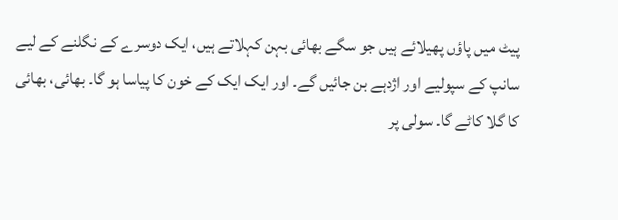پیٹ میں پاؤں پھیلائے ہیں جو سگے بھائی بہن کہلاتے ہیں، ایک دوسرے کے نگلنے کے لیے سانپ کے سپولیے اور اژدہے بن جائیں گے۔ اور ایک ایک کے خون کا پیاسا ہو گا۔ بھائی، بھائی کا گلا کاٹے گا۔ سولی پر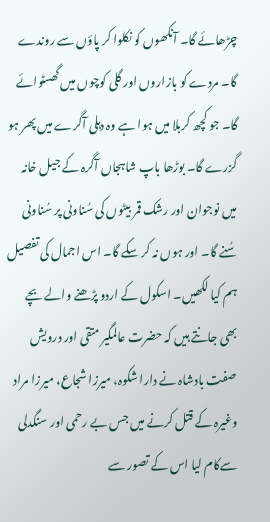چڑھائے گا۔ آنکھوں کو نکلوا کر پاؤں سے روندے گا۔ مردے کو بازاروں اور گلی کوچوں میں گھسٹوائے گا۔ جو کچھ کربلا میں ہوا ہے وہ دہلی آگرے میں پھر ہو گزرے گا۔ بوڑھا باپ شاہجاں آگرہ کے جیل خانہ میں نوجوان اور رشک قمر بیٹوں کی سُناونی پر سُناونی سُنے گا۔ اور ہوں نہ کر سکے گا۔ اس اجمال کی تفصیل ہم کیا لکھیں۔ اسکول کے اردو پڑھنے والے بچے بھی جانتے ہیں کہ حضرت عالمگیر متقی اور درویش صفت بادشاہ نے دارا شکوہ، میرزا شجاع، میرزا مراد وغیرہ کے قتل کرنے میں جس بے رحمی اور سنگدلی سےکام لیا اس کے تصور سے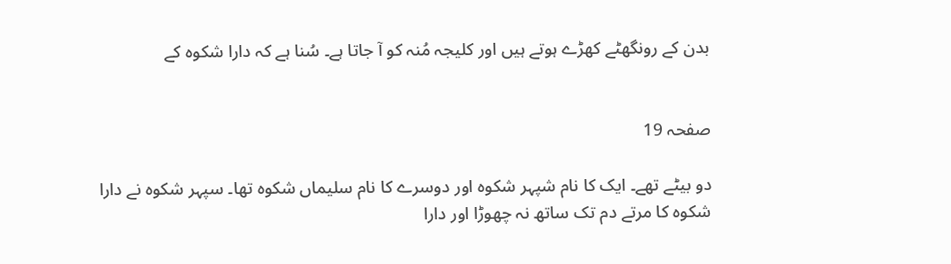بدن کے رونگھٹے کھڑے ہوتے ہیں اور کلیجہ مُنہ کو آ جاتا ہے۔ سُنا ہے کہ دارا شکوہ کے


صفحہ 19

دو بیٹے تھے۔ ایک کا نام شپہر شکوہ اور دوسرے کا نام سلیماں شکوہ تھا۔ سپہر شکوہ نے دارا شکوہ کا مرتے دم تک ساتھ نہ چھوڑا اور دارا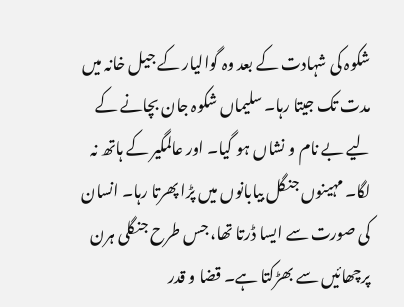شکوہ کی شہادت کے بعد وہ گوالیار کے جیل خانہ میں مدت تک جیتا رہا۔ سلیماں شکوہ جان بچانے کے لیے بے نام و نشاں ہو گیا۔ اور عالمگیر کے ہاتھ نہ لگا۔ مہینوں جنگل بیابانوں میں پڑا پھرتا رہا۔ انسان کی صورت سے ایسا ڈرتا تھا، جس طرح جنگلی ہرن پرچھائیں سے بھڑکتا ہے۔ قضا و قدر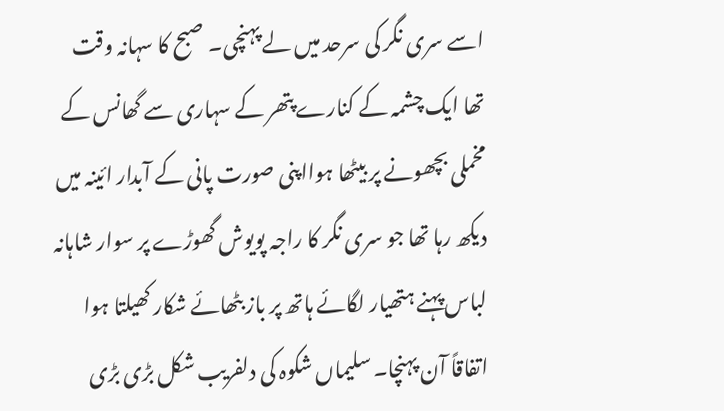اسے سری نگر کی سرحد میں لے پہنچی۔ صبح کا سہانہ وقت تھا ایک چشمہ کے کنارے پتھر کے سہاری سے گھانس کے مخملی بچھونے پر بیٹھا ہوااپنی صورت پانی کے آبدار ائینہ میں دیکھ رہا تھا جو سری نگر کا راجہ پویوش گھوڑے پر سوار شاہانہ لباس پہنے ہتھیار لگائے ہاتھ پر باز بٹھائے شکار کھیلتا ہوا اتفاقاً آن پہنچا۔ سلیماں شکوہ کی دلفریب شکل بڑی بڑی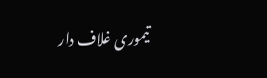تیموری غلاف دار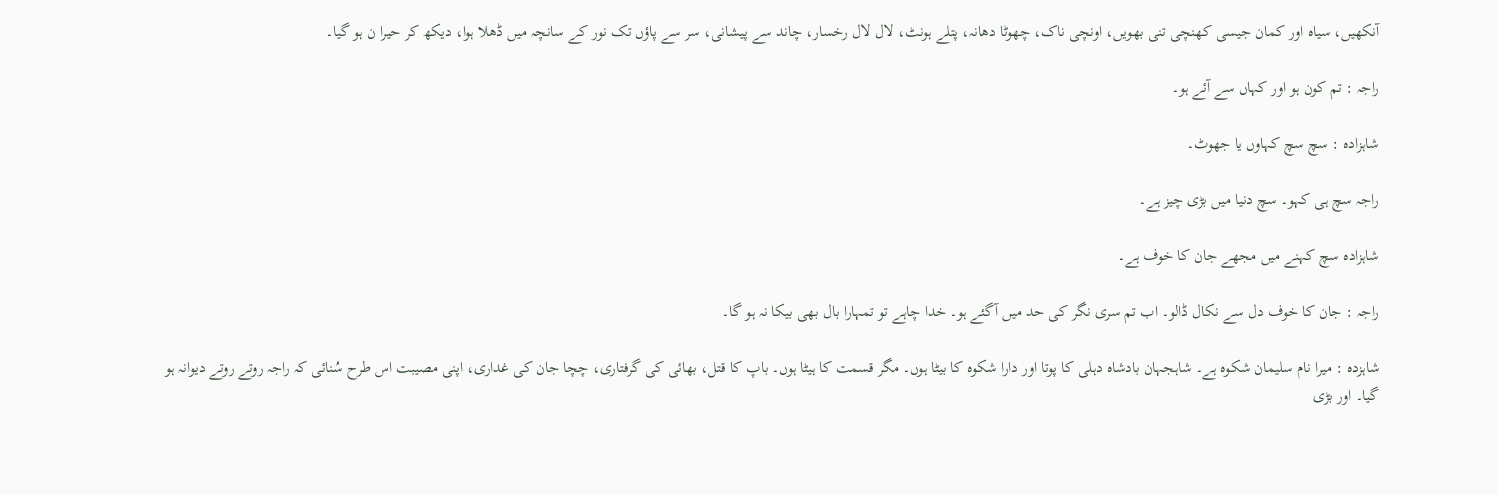آنکھیں، سیاہ اور کمان جیسی کھنچی تنی بھویں، اونچی ناک، چھوٹا دھانہ، پتلے ہونٹ، لال لال رخسار، چاند سے پیشانی، سر سے پاؤں تک نور کے سانچہ میں ڈھلا ہوا، دیکھ کر حیرا ن ہو گیا۔

راجہ : تم کون ہو اور کہاں سے آئے ہو۔

شاہزادہ : سچ سچ کہاوں یا جھوٹ۔

راجہ سچ ہی کہو۔ سچ دنیا میں بڑی چیز ہے۔

شاہزادہ سچ کہنے میں مجھے جان کا خوف ہے۔

راجہ : جان کا خوف دل سے نکال ڈالو۔ اب تم سری نگر کی حد میں آگئے ہو۔ خدا چاہے تو تمہارا بال بھی بیکا نہ ہو گا۔

شاہزدہ : میرا نام سلیمان شکوہ ہے۔ شاہجہان بادشاہ دہلی کا پوتا اور دارا شکوہ کا بیٹا ہوں۔ مگر قسمت کا ہیٹا ہوں۔ باپ کا قتل، بھائی کی گرفتاری، چچا جان کی غداری، اپنی مصیبت اس طرح سُنائی کہ راجہ روتے روتے دیوانہ ہو گیا۔ اور بڑی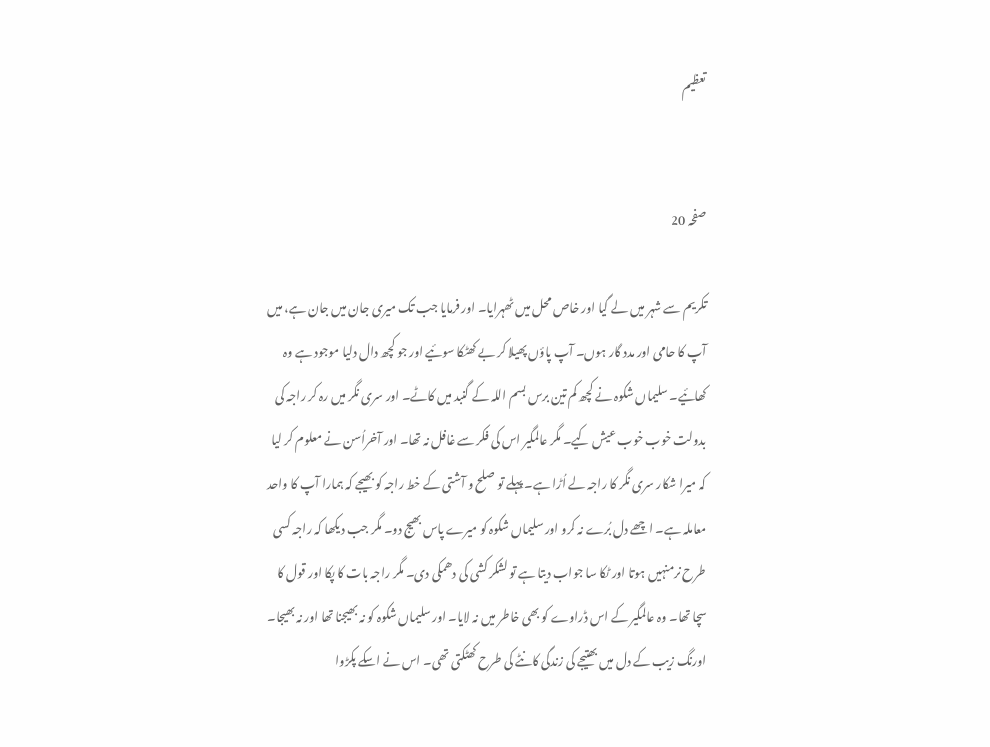تعظیم


صفحہ 20

تکریم سے شہر میں لے گیا اور خاص محل میں ٹھہرایا۔ اور فرمایا جب تک میری جان میں جان ہے، میں آپ کا حامی اور مدد گار ہوں۔ آپ پاؤں پھیلا کر بے کھٹکا سوئیے اور جو کچھ دال دلیا موجود ہے وہ کھائیے۔ سلیماں شکوہ نے کچھ کم تین برس بسم اللہ کے گنبد میں کاٹے۔ اور سری نگر میں رہ کر راجہ کی بدولت خوب خوب عیش کیے۔ مگر عالمگیر اس کی فکر سے غافل نہ تھا۔ اور آخراُسن نے معلوم کر لیا کہ میرا شکار سری نگر کا راجہ لے اُڑا ہے۔ پہلے تو صلح و آشتی کے خط راجہ کو بھیجے کہ ہمارا آپ کا واحد معاملہ ہے۔ اچھے دل بُرے نہ کرو اور سلیماں شکوہ کو میرے پاس بھیج دو۔ مگر جب دیکھا کہ راجہ کسی طرح نرمنہیں ہوتا اور ٹکا سا جواب دیتا ہے تو لشکر کشی کی دھمکی دی۔ مگر راجہ بات کا پکا اور قول کا سچا تھا۔ وہ عالمگیر کے اس ڈراوے کو بھی خاطر میں نہ لایا۔ اور سلیماں شکوہ کو نہ بھیجنا تھا اور نہ بھیجا۔ اورنگ زیب کے دل میں بھتیجے کی زندگی کانٹے کی طرح کھٹکتی تھی۔ اس نے اسکے پکڑوا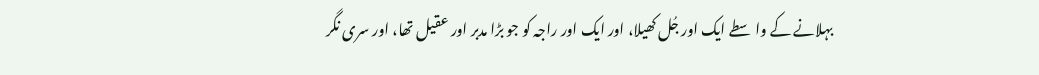بہلانے کے واسطے ایک اور جُل کھیلا، اور ایک اور راجہ کو جو بڑا مدبر اور عقیل تھا، اور سری نگر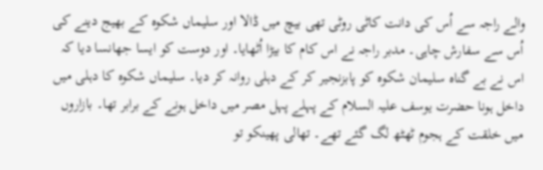والے راجہ سے اُس کی دانت کاٹی روٹی تھی بیچ میں ڈالا اور سلیماں شکوہ کے بھیج دینے کی اُس سے سفارش چاہی۔ مدبر راجہ نے اس کام کا بیڑا اُٹھایا۔ اور دوست کو ایسا جھانسا دیا کہ اس نے بے گناہ سلیمان شکوہ کو پابزنجیر کر کے دہلی روانہ کر دیا۔ سلیماں شکوہ کا دہلی میں داخل ہونا حضرت یوسف علیہ السلام کے پہلے پہل مصر میں داخل ہونے کے برابر تھا۔ بازاروں میں خلقت کے ہجوم ٹھٹھ لگ گئے تھے۔ تھالی پھینکو تو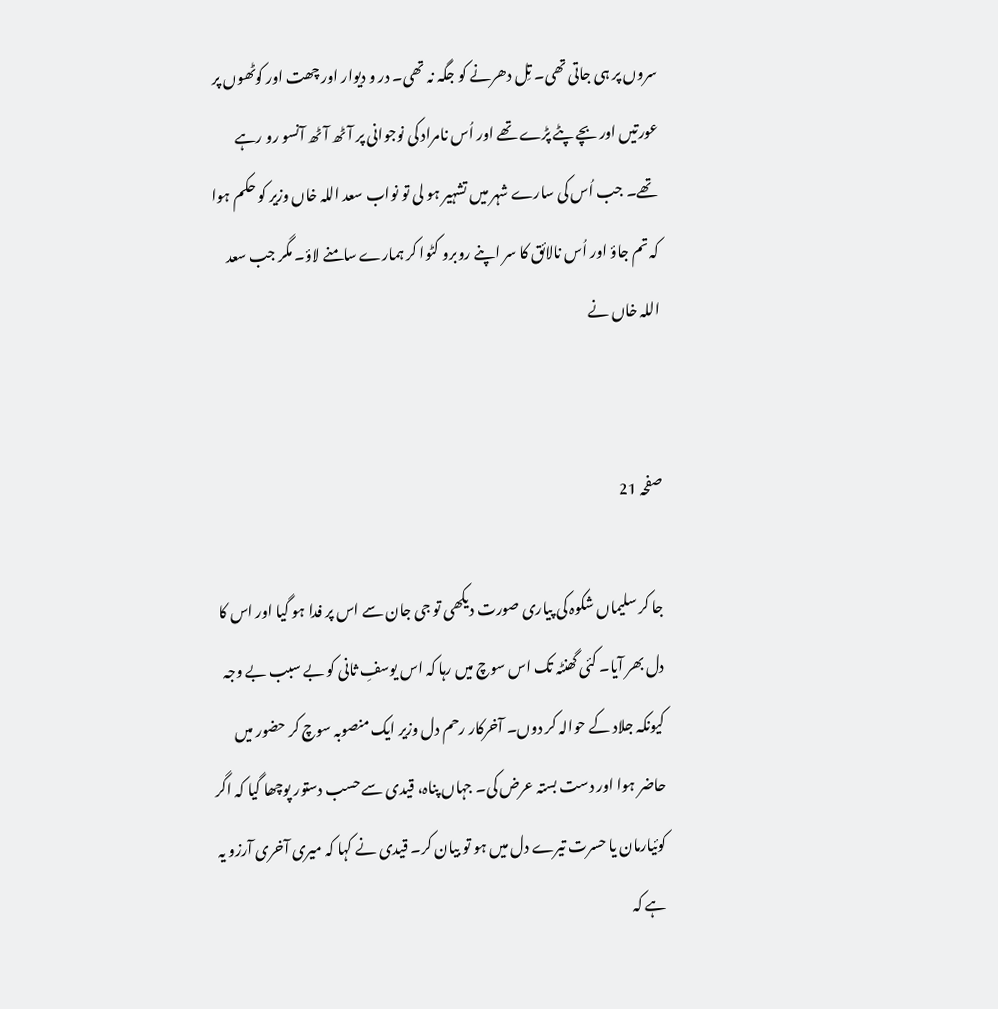سروں پر ہی جاتی تھی۔ تِل دھرنے کو جگہ نہ تھی۔ در و دیوار اور چھت اور کوٹھوں پر عورتیں اور بچے پٹے پڑے تھے اور اُس نامراد کی نوجوانی پر آٹھ آٹھ آنسو رو رہے تھے۔ جب اُس کی سارے شہر میں تشہیر ہو لی تو نواب سعد اللہ خاں وزیر کو حکم ہوا کہ تم جاؤ اور اُس نالائق کا سر اپنے روبرو کٹوا کر ہمارے سامنے لاؤ۔ مگر جب سعد اللہ خاں نے


صفحہ 21

جا کر سلیماں شکوہ کی پیاری صورت دیکھی تو جی جان سے اس پر فدا ہو گیا اور اس کا دل بھر آیا۔ کئی گھنٹہ تک اس سوچ میں رہا کہ اس یوسفِ ثانی کو بے سبب بے وجہ کیونکہ جلاد کے حوالہ کر دوں۔ آخرکار رحم دل وزیر ایک منصوبہ سوچ کر حضور میں حاضر ہوا اور دست بستہ عرض کی۔ جہاں پناہ، قیدی سے حسب دستور پوچھا گیا کہ اگر کوئیارمان یا حسرت تیرے دل میں ہو تو بیان کر۔ قیدی نے کہا کہ میری آخری آرزو یہ ہے کہ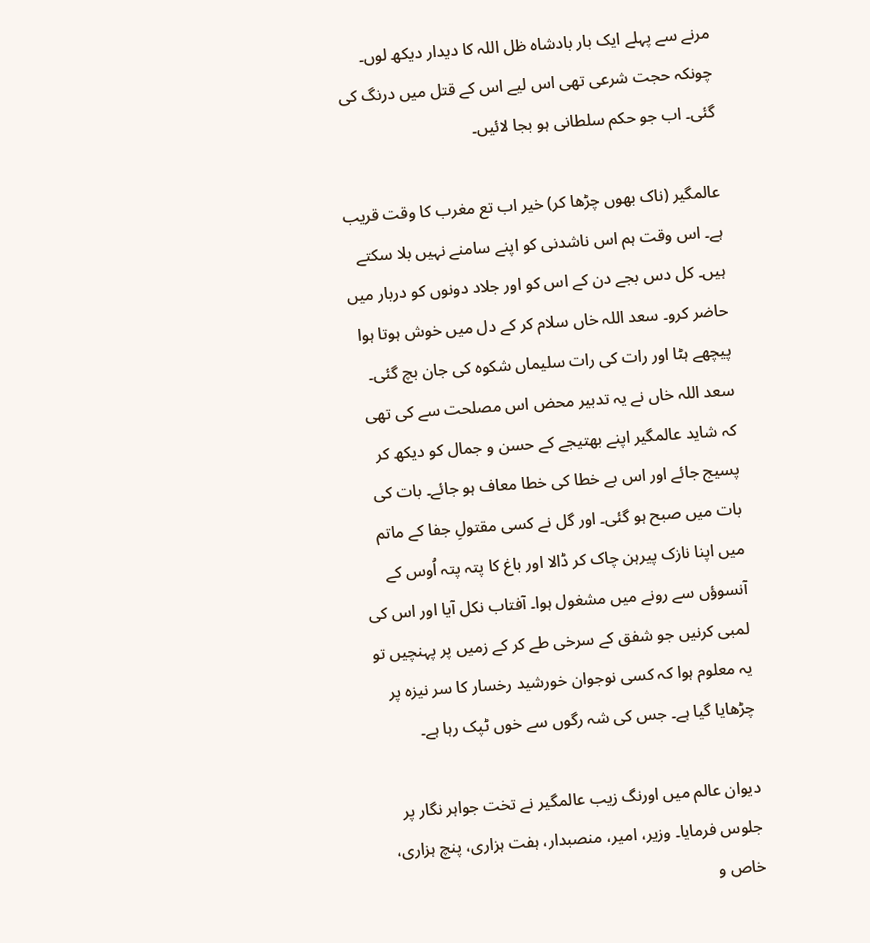مرنے سے پہلے ایک بار بادشاہ ظل اللہ کا دیدار دیکھ لوں۔ چونکہ حجت شرعی تھی اس لیے اس کے قتل میں درنگ کی گئی۔ اب جو حکم سلطانی ہو بجا لائیں۔

عالمگیر (ناک بھوں چڑھا کر) خیر اب تع مغرب کا وقت قریب ہے۔ اس وقت ہم اس ناشدنی کو اپنے سامنے نہیں بلا سکتے ہیں۔ کل دس بجے دن کے اس کو اور جلاد دونوں کو دربار میں حاضر کرو۔ سعد اللہ خاں سلام کر کے دل میں خوش ہوتا ہوا پیچھے ہٹا اور رات کی رات سلیماں شکوہ کی جان بچ گئی۔ سعد اللہ خاں نے یہ تدبیر محض اس مصلحت سے کی تھی کہ شاید عالمگیر اپنے بھتیجے کے حسن و جمال کو دیکھ کر پسیج جائے اور اس بے خطا کی خطا معاف ہو جائے۔ بات کی بات میں صبح ہو گئی۔ اور گل نے کسی مقتولِ جفا کے ماتم میں اپنا نازک پیرہن چاک کر ڈالا اور باغ کا پتہ پتہ اُوس کے آنسوؤں سے رونے میں مشغول ہوا۔ آفتاب نکل آیا اور اس کی لمبی کرنیں جو شفق کے سرخی طے کر کے زمیں پر پہنچیں تو یہ معلوم ہوا کہ کسی نوجوان خورشید رخسار کا سر نیزہ پر چڑھایا گیا ہے۔ جس کی شہ رگوں سے خوں ٹپک رہا ہے۔

دیوان عالم میں اورنگ زیب عالمگیر نے تخت جواہر نگار پر جلوس فرمایا۔ وزیر، امیر، منصبدار، ہفت ہزاری، پنچ ہزاری، خاص و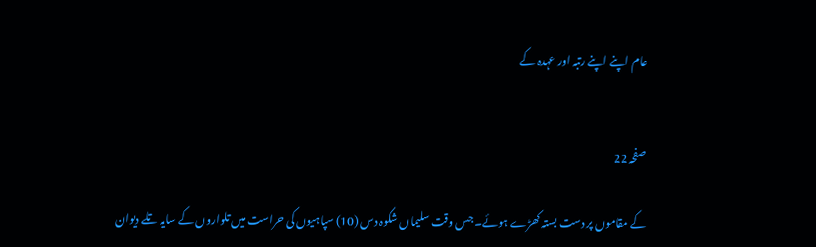عام اپنے اپنے رتبہ اور عہدہ کے


صفحہ 22

کے مقاموں پر دست بستہ کھڑے ہوئے۔ جس وقت سلیماں شکوہ دس (10) سپاہیوں کی حراست میں تلواروں کے سایہ تلے دیوان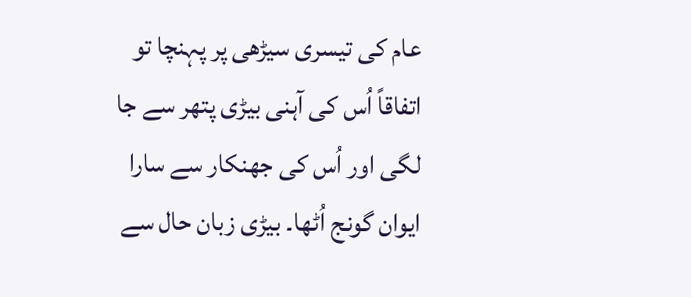عام کی تیسری سیڑھی پر پہنچا تو اتفاقاً اُس کی آہنی بیڑی پتھر سے جا لگی اور اُس کی جھنکار سے سارا ایوان گونج اُٹھا۔ بیڑی زبان حال سے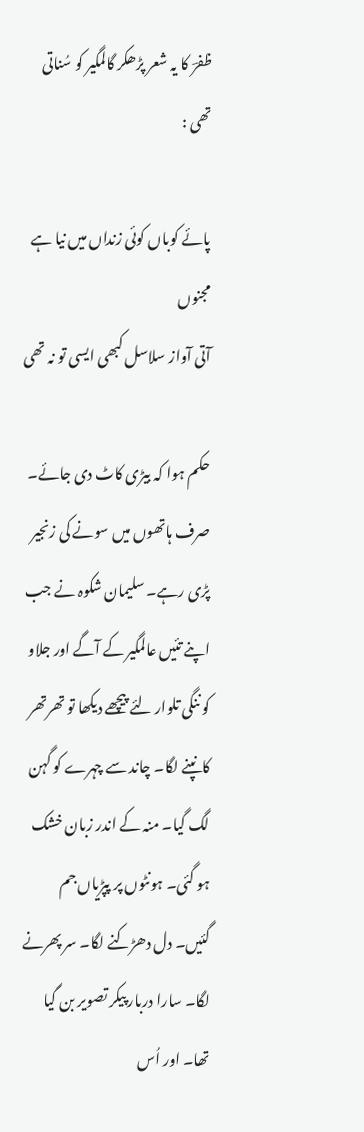ظفرؔ کا یہ شعر پڑھکر گالمگیر کو سُناتی تھی :

پائے کوباں کوئی زنداں میں نیا ہے مجنوں
آتی آواز سلاسل کبھی ایسی تو نہ تھی

حکم ہوا کہ بیڑی کاٹ دی جائے۔ صرف ہاتھوں میں سونے کی زنجیر پڑی رہے۔ سلیمان شکوہ نے جب اپنے تئیں عالمگیر کے آگے اور جلاو کو ننگی تلوار لئے پیچھے دیکھا تو تھرتھر کانپنے لگا۔ چاند سے چہرے کو گہن لگ گیا۔ منہ کے اندر زبان خشک ہو گئی۔ ہونٹوں پر پپڑیاں جم گئیں۔ دل دھڑکنے لگا۔ سر پھرنے لگا۔ سارا دربار پیکر تصویر بن گیا تھا۔ اور اُس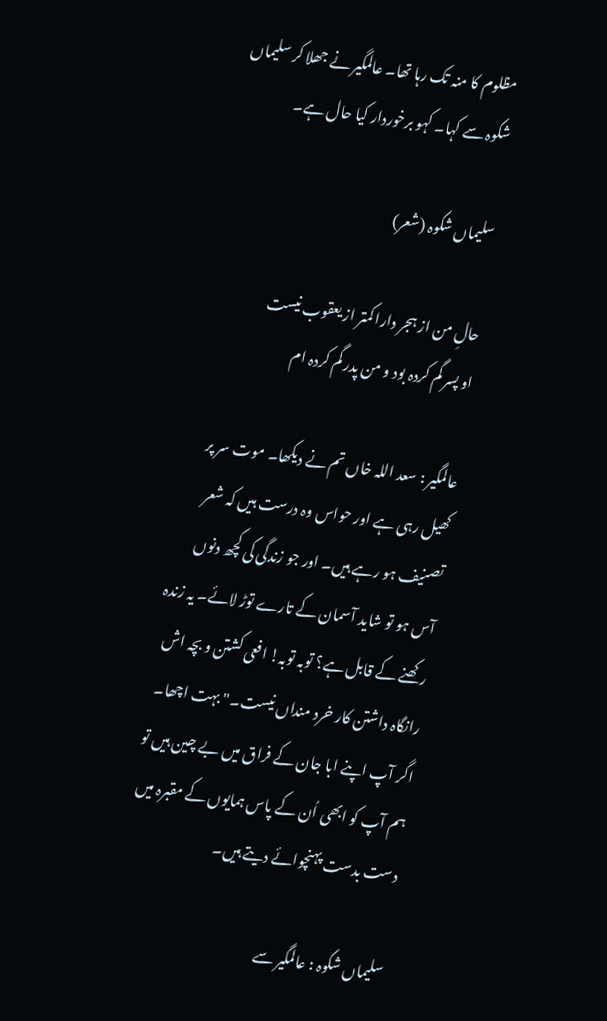مظلوم کا منہ تک رہا تھا۔ عالمگیر نے جھلا کر سلیماں شکوہ سے کہا۔ کہو برخوردار کیا حال ہے۔

سلیماں شکوہ (شعر)

حالِ من از ہجر دارا کمتر از یعقوب نیست
او پسر گم کردہ بود و من پدر گم کردہ ام

عالمگیر : سعد اللہ خاں تم نے دیکھا۔ موت سر پر کھیل رہی ہے اور حواس وہ درست ہیں کہ شعر تصنیف ہو رہے ہیں۔ اور جو زندگی کی کچھ دنوں آس ہو تو شاید آسمان کے تارے توڑ لائے۔ یہ زندہ رکھنے کے قابل ہے؟ توبہ توبہ! افعی کشتن و بچہ اش رانگاہ داشتن کار خرد منداں نیست۔" بہت اچھا۔ اگر آپ اپنے ابا جان کے فراق میں بے چین ہیں تو ہم آپ کو ابھی اُن کے پاس ہمایوں کے مقبرہ میں دست بدست پہنچوائے دیتے ہیں۔

سلیماں شکوہ : عالمگیر سے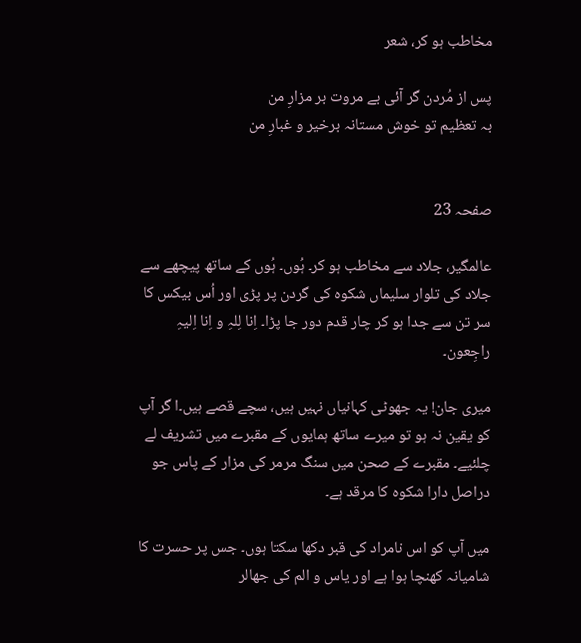مخاطب ہو کر، شعر

پس از مُردن گر آئی بے مروت بر مزارِ من
بہ تعظیم تو خوش مستانہ برخیر و غبارِ من


صفحہ 23

عالمگیر، جلاد سے مخاطب ہو کر۔ ہُوں۔ ہُوں کے ساتھ پیچھے سے جلاد کی تلوار سلیماں شکوہ کی گردن پر پڑی اور اُس بیکس کا سر تن سے جدا ہو کر چار قدم دور جا پڑا۔ اِنا لِلہِ و اِنا اِلیہِ راجِعون۔

میری جان! یہ جھوٹی کہانیاں نہیں ہیں، سچے قصے ہیں۔ا گر آپ کو یقین نہ ہو تو میرے ساتھ ہمایوں کے مقبرے میں تشریف لے چلئیے۔ مقبرے کے صحن میں سنگ مرمر کی مزار کے پاس جو دراصل دارا شکوہ کا مرقد ہے۔

میں آپ کو اس نامراد کی قبر دکھا سکتا ہوں۔ جس پر حسرت کا شامیانہ کھنچا ہوا ہے اور یاس و الم کی جھالر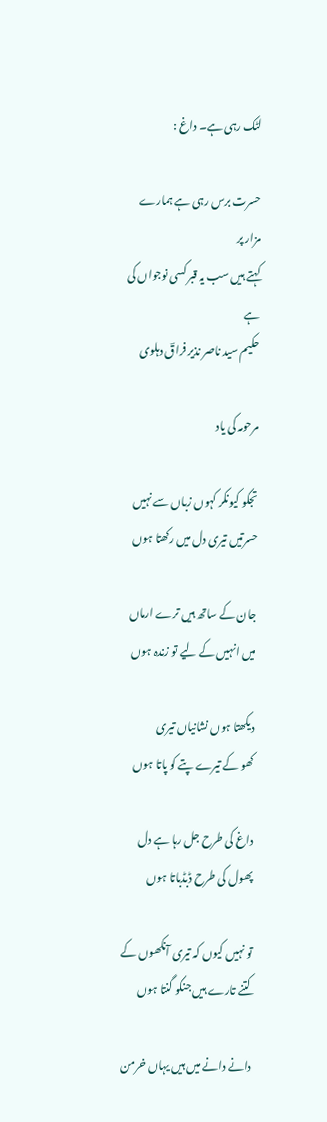لٹک رہی ہے۔ داغ :

حسرت برس رہی ہے ہمارے مزار پر
کہتے ہیں سب یہ قبر کسی نوجواں کی ہے
حکیم سید ناصر نذیر فراقؔ دہلوی

مرحومہ کی یاد

تجکو کیونکر کہوں زباں سے نہیں
حسرتیں تیری دل میں رکھتا ہوں

جان کے ساتھ ہیں ترے ارماں
میں انہیں کے لیے تو زندہ ہوں

دیکھتا ہوں نشانیاں تیری
کھو کے تیرے پتے کو پاتا ہوں

داغ کی طرح جل رہا ہے دل
پھول کی طرح ڈبڈباتا ہوں

تو نہیں کیوں کہ تیری آنکھوں کے
کتنے تارے ہیں جنکو گنتا ہوں

دانے دانے میں ہیں یہاں خرمن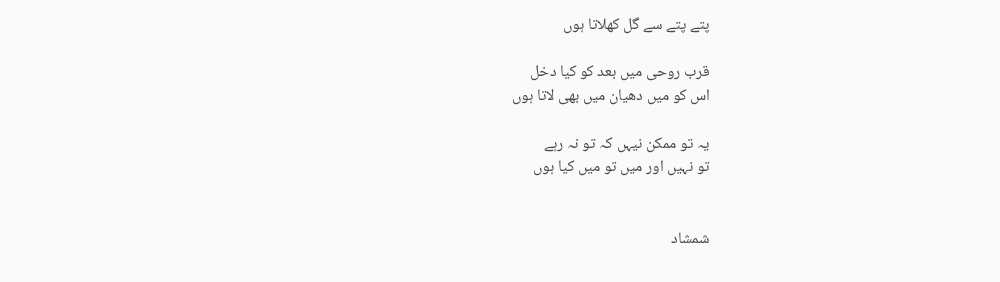پتے پتے سے گل کھلاتا ہوں

قرب روحی میں بعد کو کیا دخل
اس کو میں دھیان میں بھی لاتا ہوں

یہ تو ممکن نیہں کہ تو نہ رہے
تو نہیں اور میں تو میں کیا ہوں


شمشاد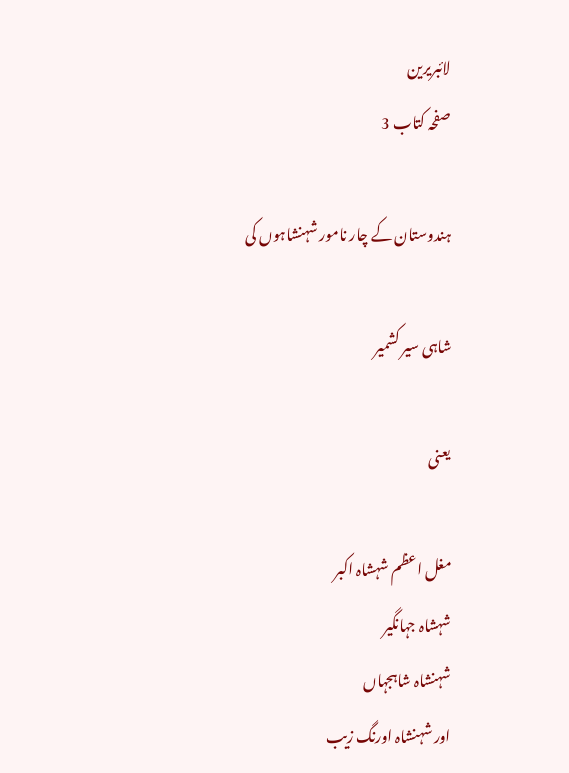لائبریرین
صفحہ کتاب 3

ہندوستان کے چار نامور شہنشاہوں کی

شاہی سیر کشمیر

یعنی

مغل اعظم شہشاہ اکبر
شہشاہ جہانگیر
شہنشاہ شاہجہاں
اور شہنشاہ اورنگ زیب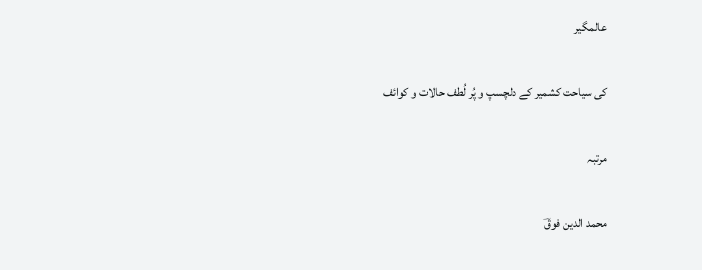عالمگیر

کی سیاحت کشمیر کے دلچسپ و پُر لُطف حالات و کوائف

مرتبہ

محمد الدین فوقؔ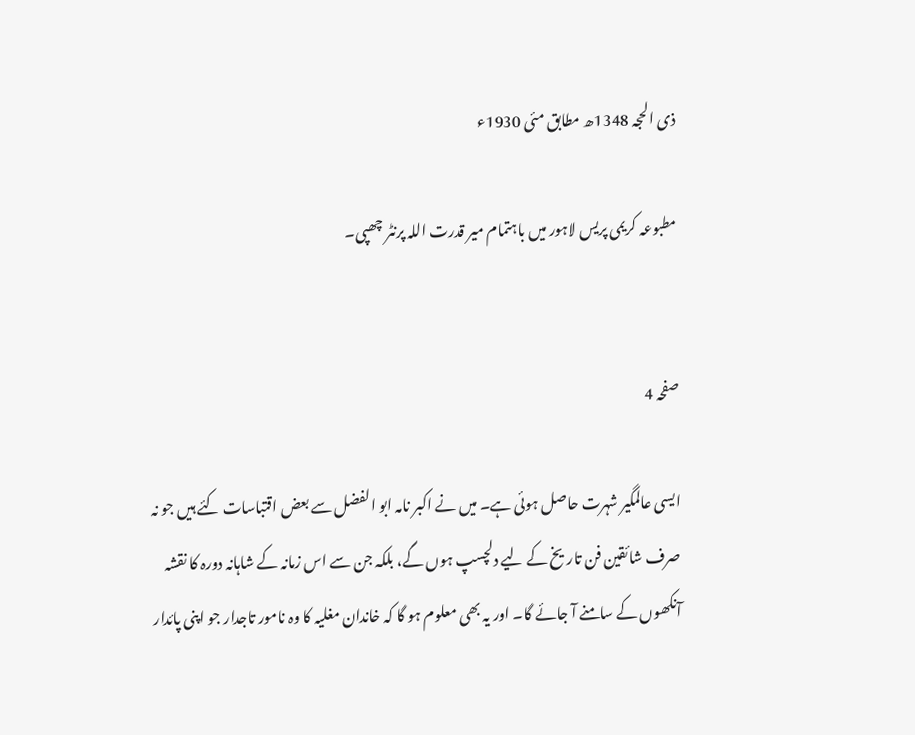ذی الحجہ 1348ھ مطابق مئی 1930ء

مطبوعہ کریمی پریس لاہور میں باہتمام میر قدرت اللہ پرنٹر چھپی۔


صفحہ 4

ایسی عالمگیر شہرت حاصل ہوئی ہے۔ میں نے اکبر نامہ ابو الفضل سے بعض اقتباسات کئے ہیں جو نہ صرف شائقین فن تاریخ کے لیے دلچسپ ہوں گے، بلکہ جن سے اس زمانہ کے شاہانہ دورہ کا نقشہ آنکھوں کے سامنے آ جائے گا۔ اور یہ بھی معلوم ہو گا کہ خاندان مغلیہ کا وہ نامور تاجدار جو اپنی پائدار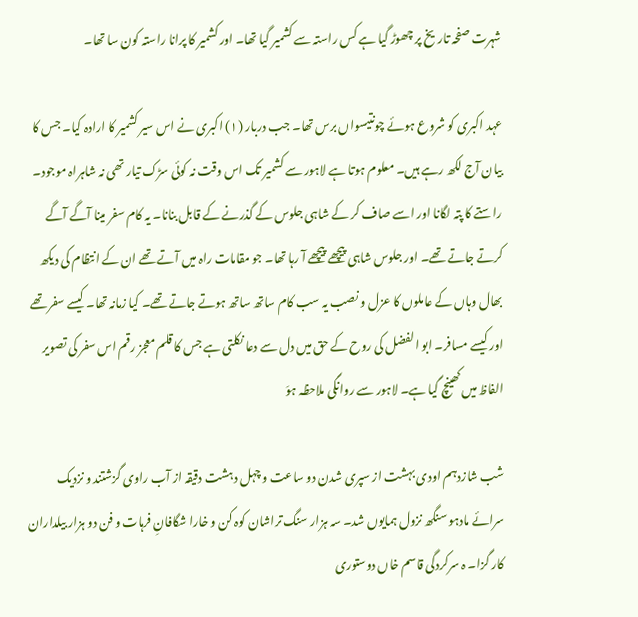شہرت صفحہ تاریخ پر چھوڑ گیا ہے کس راستہ سے کشمیر گیا تھا۔ اور کشمیر کا پرانا راستہ کون سا تھا۔

عہد اکبری کو شروع ہوئے چونتیسواں برس تھا۔ جب دربار (۱) اکبری نے اس سیر کشمیر کا ارادہ کیا۔ جس کا بیان آج لکھ رہے ہیں۔ معلوم ہوتا ہے لاہور سے کشمیر تک اس وقت نہ کوئی سڑک تیار تھی نہ شاہراہ موجود۔ راستے کا پتہ لگانا اور اسے صاف کر کے شاہی جلوس کے گذرنے کے قابل بنانا۔ یہ کام سفر مینا آگے آگے کرتے جاتے تھے۔ اور جلوس شاہی پیچھے پیچھے آ رہا تھا۔ جو مقامات راہ میں آتے تھے ان کے انتظام کی دیکھ بھال وہاں کے عاملوں کا عزل و نصب یہ سب کام ساتھ ساتھ ہوتے جاتے تھے۔ کیا زمانہ تھا۔ کیسے سفر تھے اور کیسے مسافر۔ ابو الفضل کی روح کے حق میں دل سے دعا نکلتی ہے جس کا قلم معجز رقم اس سفر کی تصویر الفاظ میں کھینچ گیا ہے۔ لاہور سے روانگی ملاحظہ ہوَ

شب شازدہم اودی بہشت از سپری شدن دو ساعت و چہل دہشت دقیقہ از آب راوی گزشتند و نزدیک سرائے مادہو سنگھ نزول ہمایوں شد۔ سہ ہزار سنگ تراشان کوہ کن و خارا شگافانِ فرہات و فن دو ہزار بیلداران کار گزا۔ ہ سرکردگی قاسم خاں دوستوری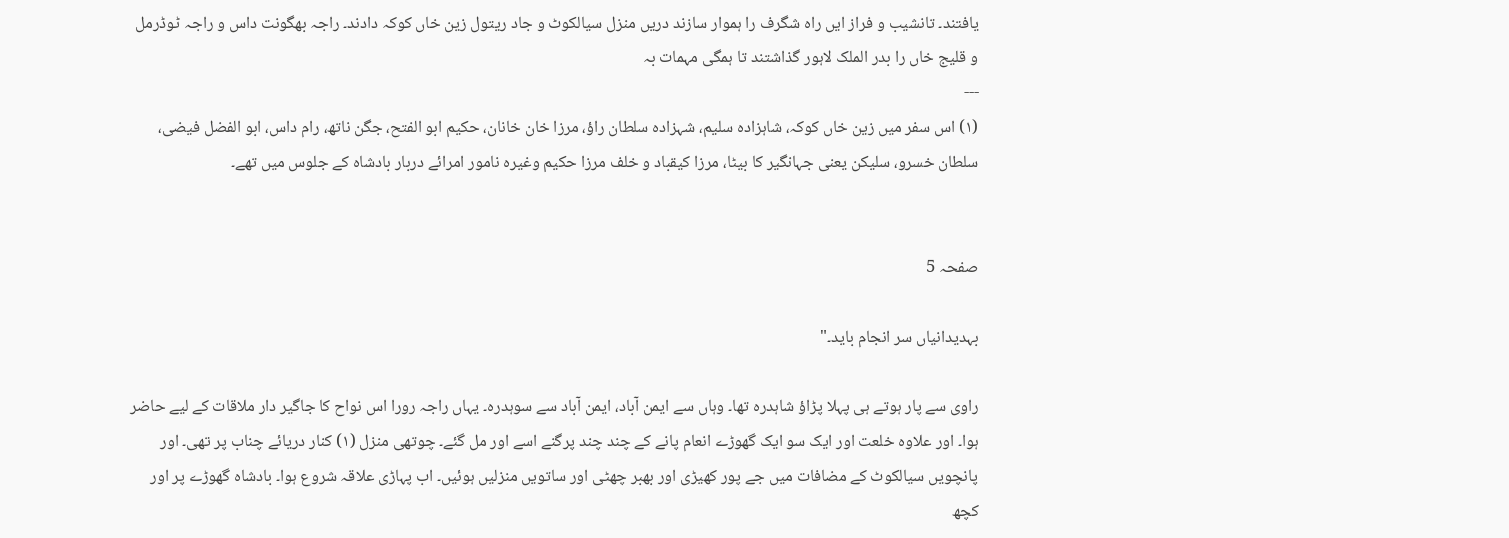یافتند۔ تانشیب و فراز ایں راہ شگرف را ہموار سازند دریں منزل سیالکوٹ و جاد ریتول زین خاں کوکہ دادند۔ راجہ بھگونت داس و راجہ ٹوڈرمل و قلیج خاں را بدر الملک لاہور گذاشتند تا ہمگی مہمات بہ
---
(۱) اس سفر میں زین خاں کوکہ، شاہزادہ سلیم، شہزادہ سلطان راؤ، مرزا خان خانان، حکیم ابو الفتح، جگن ناتھ، رام داس، ابو الفضل فیضی، سلطان خسرو، سلیکن یعنی جہانگیر کا بیٹا، مرزا کیقباد و خلف مرزا حکیم وغیرہ نامور امرائے دربار بادشاہ کے جلوس میں تھے۔


صفحہ 5

بہدیدانیاں سر انجام باید۔"

راوی سے پار ہوتے ہی پہلا پڑاؤ شاہدرہ تھا۔ وہاں سے ایمن آباد، ایمن آباد سے سوہدرہ۔ یہاں راجہ رورا اس نواح کا جاگیر دار ملاقات کے لیے حاضر ہوا۔ اور علاوہ خلعت اور ایک سو ایک گھوڑے انعام پانے کے چند چند پرگنے اسے اور مل گئے۔ چوتھی منزل (۱) کنار دریائے چناب پر تھی۔ اور پانچویں سیالکوٹ کے مضافات میں جے پور کھیڑی اور بھبر چھٹی اور ساتویں منزلیں ہوئیں۔ اب پہاڑی علاقہ شروع ہوا۔ بادشاہ گھوڑے پر اور کچھ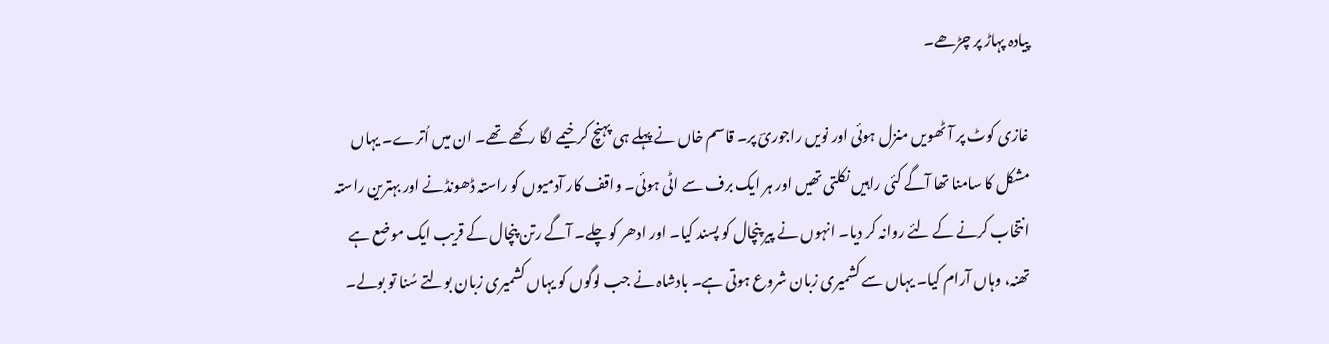پیادہ پہاڑ پر چڑھے۔

غازی کوٹ پر آٹھویں منزل ہوئی اور نویں راجوریؔ پر۔ قاسم خاں نے پہلے ہی پہنچ کر خیمے لگا رکھے تھے۔ ان میں اُترے۔ یہاں مشکل کا سامنا تھا آگے کئی راہیں نکلتی تھیں اور ہر ایک برف سے اٹی ہوئی۔ واقف کار آدمیوں کو راستہ ڈھونڈنے اور بہترین راستہ انتخاب کرنے کے لئے روانہ کر دیا۔ انہوں نے پیر پنچال کو پسند کیا۔ اور ادھر کو چلے۔ آگے رتن پنچال کے قریب ایک موضع ہے تھنہ، وہاں آرام کیا۔ یہاں سے کشمیری زبان شروع ہوتی ہے۔ بادشاہ نے جب لوگوں کو یہاں کشمیری زبان بولتے سُنا تو بولے۔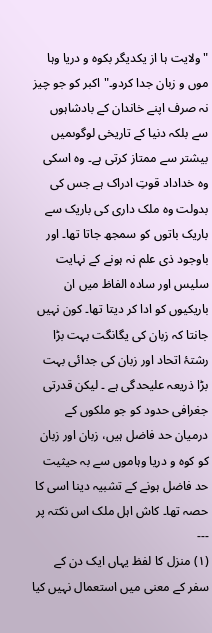"ولایت ہا از یکدیگر بکوہ و دریا وہا موں و زبان جدا کردو۔" اکبر کو جو چیز نہ صرف اپنے خاندان کے بادشاہوں سے بلکہ دنیا کے تاریخی لوگوںمیں بیشتر سے ممتاز کرتی ہے۔ وہ اسکی وہ خداداد قوتِ ادراک ہے جس کی بدولت وہ ملک داری کی باریک سے باریک باتوں کو سمجھ جاتا تھا۔ اور باوجود ذی علم نہ ہونے کے نہایت سلیس اور سادہ الفاظ میں ان باریکیوں کو ادا کر دیتا تھا۔ کون نہیں جانتا کہ زبان کی یگانگت بہت بڑا رشتۂ اتحاد اور زبان کی جدائی بہت بڑا ذریعہ علیحدگی ہے ۔ لیکن قدرتی جغرافی حدود کو جو ملکوں کے درمیان حد فاضل ہیں، زبان اور زبان کو کوہ و دریا وہاموں سے بہ حیثیت حد فاضل ہونے کے تشبیہ دینا اسی کا حصہ تھا۔ کاش اہل ملک اس نکتہ پر
---
(۱) منزل کا لفظ یہاں ایک دن کے سفر کے معنی میں استعمال نہیں کیا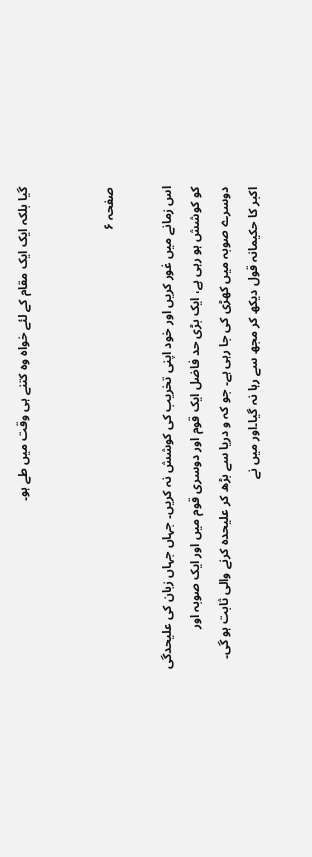گیا بلکہ ایک ایک مقام کے لئے خواہ وہ کتنے ہی وقت میں طے ہو۔


صفحہ ۶

اس زمانے میں غور کریں اور خود اپنی تخریب کی کوشش نہ کریں۔ جہاں جہاں زبان کی علیحدگی کو کوشش ہو رہی ہے، ایک بڑی حد فاضل ایک قوم اور دوسری قوم میں اور ایک صوبہ اور دوسرے صوبہ میں کھڑی کی جا رہی ہے۔ جو کہ و دریا سے بڑھ کر علیحدہ کرنے والی ثابت ہو گی۔ اکبر کا حکیمانہ قول دیکھ کر مجھ سے رہا نہ گیا۔اور میں نے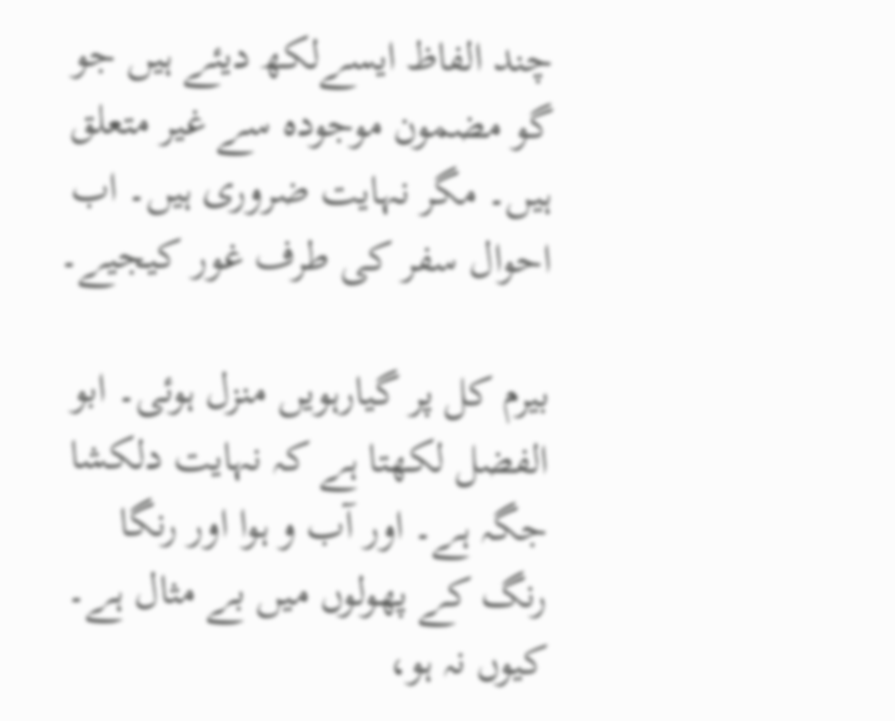چند الفاظ ایسےلکھ دیئے ہیں جو گو مضمون موجودہ سے غیر متعلق ہیں۔ مگر نہایت ضروری ہیں۔ اب احوال سفر کی طرف غور کیجیے۔

بیرم کل پر گیارہویں منزل ہوئی۔ ابو الفضل لکھتا ہے کہ نہایت دلکشا جگہ ہے۔ اور آب و ہوا اور رنگا رنگ کے پھولوں میں بے مثال ہے۔ کیوں نہ ہو،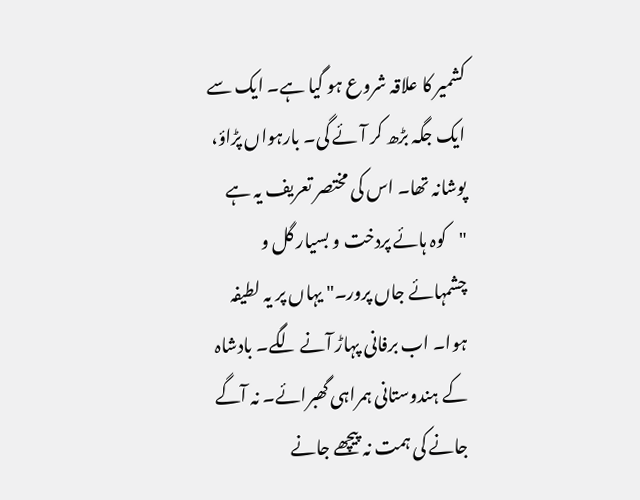کشمیر کا علاقہ شروع ہو گیا ہے۔ ایک سے ایک جگہ بڑھ کر آئے گی۔ بارہواں پڑاؤ، پوشانہ تھا۔ اس کی مختصر تعریف یہ ہے "کوہ ہائے پردخت و بسیار گل و چشمہائے جاں پرور۔" یہاں پر یہ لطیفہ ہوا۔ اب برفانی پہاڑ آنے لگے۔ بادشاہ کے ہندوستانی ہمراہی گھبرائے۔ نہ آگے جانے کی ہمت نہ پیچھے جانے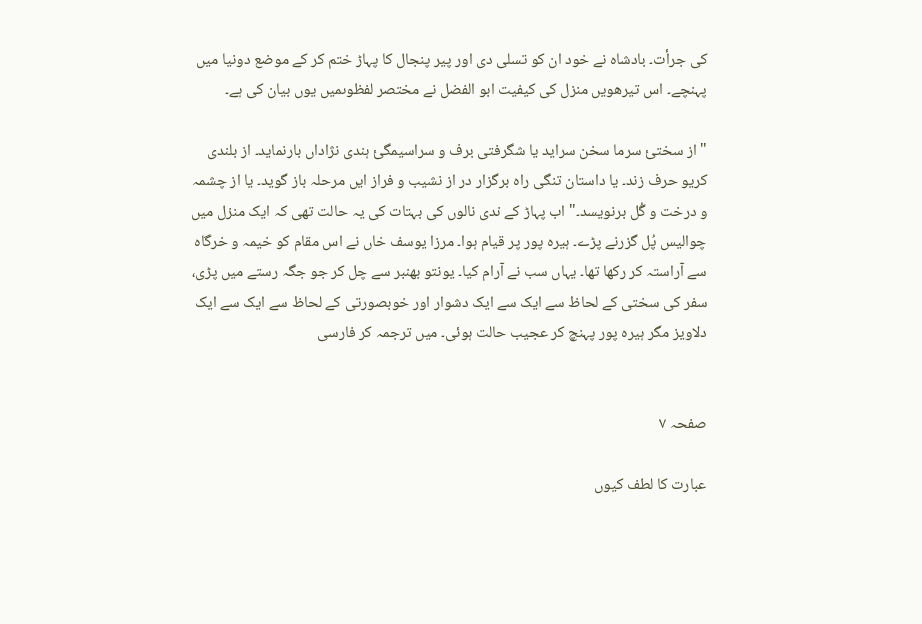کی جرأت۔ بادشاہ نے خود ان کو تسلی دی اور پیر پنجال کا پہاڑ ختم کر کے موضع دونیا میں پہنچے۔ اس تیرھویں منزل کی کیفیت ابو الفضل نے مختصر لفظوںمیں یوں بیان کی ہے۔

"از سختیٔ سرما سخن سراید یا شگرفتی برف و سراسیمگیٔ ہندی نژاداں بارنماید۔ از بلندی کریو حرف زند۔ یا داستان تنگی راہ برگزار در از نشیب و فراز ایں مرحلہ باز گوید۔ یا از چشمہ و درخت و گُل برنویسد۔" اب پہاڑ کے ندی نالوں کی بہتات کی یہ حالت تھی کہ ایک منزل میں چوالیس پُل گزرنے پڑے۔ ہیرہ پور پر قیام ہوا۔ مرزا یوسف خاں نے اس مقام کو خیمہ و خرگاہ سے آراستہ کر رکھا تھا۔ یہاں سب نے آرام کیا۔ یونتو بھنبر سے چل کر جو جگہ رستے میں پڑی، سفر کی سختی کے لحاظ سے ایک سے ایک دشوار اور خوبصورتی کے لحاظ سے ایک سے ایک دلاویز مگر ہیرہ پور پہنچ کر عجیب حالت ہوئی۔ میں ترجمہ کر فارسی


صفحہ ۷

عبارت کا لطف کیوں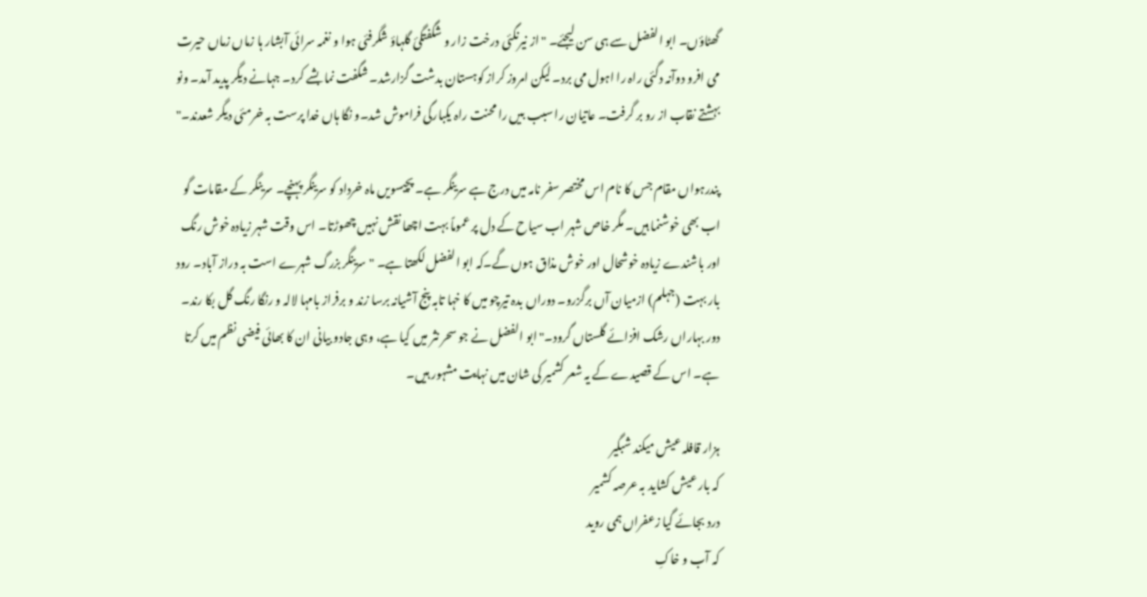گھٹاؤں۔ ابو الفضل سے ہی سن لیجئے۔ "از نیرنگئی درخت زار و شگفتگیٔ گلہاؤ شگرفئی ہوا و نغمہ سرائی آبشار ہا زماں زماں حیرت می افرو دوآنہ دگئی راہ را اہول می برد۔ لیکن امروز کراز کوہستان بدشت گزارشد۔ شگفت نما بشے کرد۔ جہانے دیگر پدید آمد۔ ونو بہشتے نقاب از رو بر گرفت۔ عاتیان را سبب بیں را محنت راہ یکبارگی فراموش شد۔و نگا ہاں خدا پرست بہ خرمئی دیگر شعدند۔"

پندرہواں مقام جس کا نام اس مختصر سفر نامہ میں درج ہے سرینگر ہے۔ پچیسویں ماہ خرداد کو سرینگر پہنچے۔ سرینگر کے مقامات گو اب بھی خوشنما ہیں۔ مگر خاص شہر اب سیاح کے دل پر عموماً بہت اچھا نقش نہیں چھوڑتا۔ اس وقت شہر زیادہ خوش رنگ اور باشندے زیادہ خوشحال اور خوش مذاق ہوں گے۔کہ ابو الفضل لکھتا ہے۔ "سرینگر بزرگ شہرے است بہ دراز آباد۔ رود بار بہت (جہلم) ازمیان آں برگزرو۔ دوراں بدہ تیرچو میں کا خہا تابہ پنج آشیانہ برسا زند و برفراز بامہا لالہ و رنگا رنگ گل بکا رند۔ دور بہاراں رشک افزائے گلستاں گرود۔" ابو الفضل نے جو سحر نثر میں کیا ہے، وہی جادو بیانی ان کا بھائی فیضی نظم میں کرتا ہے۔ اس کے قصیدے کے یہ شعر کشمیر کی شان میں نہایت مشہور ہیں۔

ہزار قافلہ عیش میکند شبگیر
کہ بار عیش کشاید بہ عرصہ کشمیر
درد بجائے گیا زعفراں ہمی روید
کہ آب و خاکِ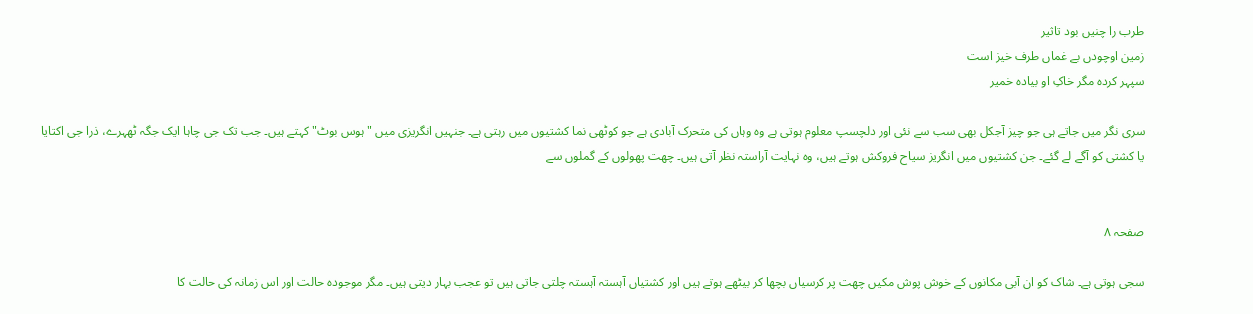طرب را چنیں بود تاثیر
زمین اوچودں بے غماں طرف خیز است
سپہر کردہ مگر خاکِ او بیادہ خمیر

سری نگر میں جاتے ہی جو چیز آجکل بھی سب سے نئی اور دلچسپ معلوم ہوتی ہے وہ وہاں کی متحرک آبادی ہے جو کوٹھی نما کشتیوں میں رہتی ہے۔ جنہیں انگریزی میں "ہوس بوٹ" کہتے ہیں۔ جب تک جی چاہا ایک جگہ ٹھہرے، ذرا جی اکتایا یا کشتی کو آگے لے گئے۔ جن کشتیوں میں انگریز سیاح فروکش ہوتے ہیں، وہ نہایت آراستہ نظر آتی ہیں۔ چھت پھولوں کے گملوں سے


صفحہ ۸

سجی ہوتی ہے۔ شاک کو ان آبی مکانوں کے خوش پوش مکیں چھت پر کرسیاں بچھا کر بیٹھے ہوتے ہیں اور کشتیاں آہستہ آہستہ چلتی جاتی ہیں تو عجب بہار دیتی ہیں۔ مگر موجودہ حالت اور اس زمانہ کی حالت کا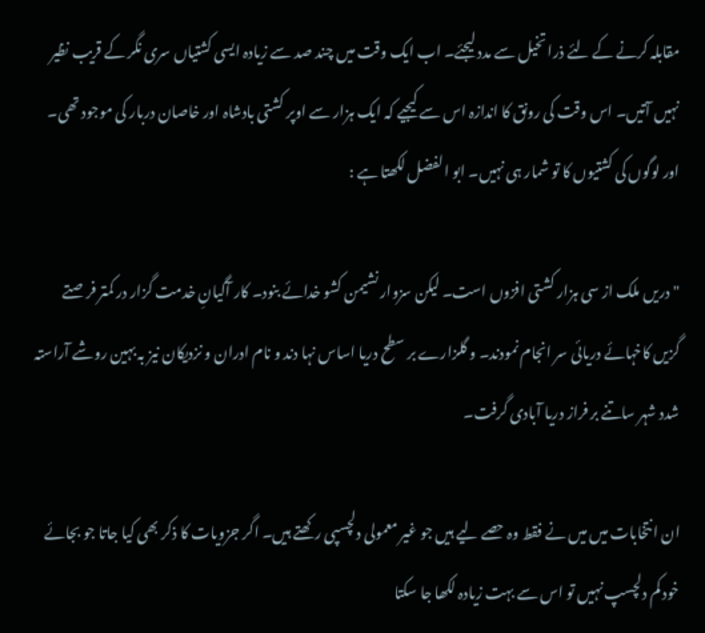مقابلہ کرنے کے لئے ذرا تخیل سے مدد لیجئے۔ اب ایک وقت میں چند صد سے زیادہ ایسی کشتیاں سری نگر کے قریب نظیر نہیں آتیں۔ اس وقت کی رونق کا اندازہ اس سے کیجیے کہ ایک ہزار سے اوپر کشتی بادشاہ اور خاصان دربار کی موجود تھی۔ اور لوگوں کی کشتیوں کا تو شمار ہی نہیں۔ ابو الفضل لکھتا ہے :

"دریں ملک از سی ہزار کشتی افزوں است۔ لیکن سزوار نشیمن کشو خدائے بنود۔ کار آگیانِ خدمت گزار در کمتر فرصتے گزیں کاخہائے دریائی سر انجام نمودند۔ و گلزارے بر سطح دریا اساس نہا دند و نام ادران و نزدیکان نیز بہ بہین روشے آراستہ شدد شہر ساتنے بر فراز دریا آبادی گرفت۔

ان انتخابات میں میں نے فقط وہ حصے لیے ہیں جو غیر معمولی دلچسپی رکھتے ہیں۔ اگر جزویات کا ذکر بھی کیا جاتا جو بجائے خود کم دلچسپ نہیں تو اس سے بہت زیادہ لکھا جا سکتا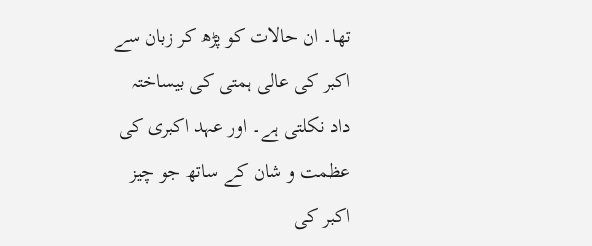تھا۔ ان حالات کو پڑھ کر زبان سے اکبر کی عالی ہمتی کی بیساختہ داد نکلتی ہے۔ اور عہد اکبری کی عظمت و شان کے ساتھ جو چیز اکبر کی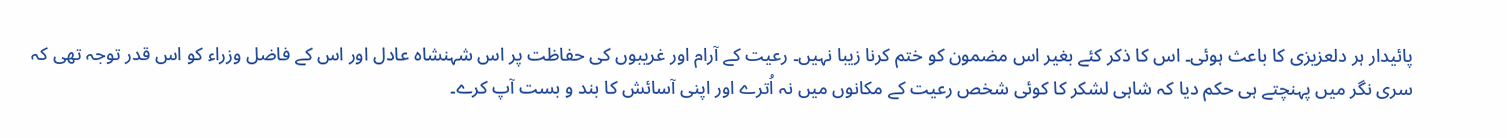پائیدار ہر دلعزیزی کا باعث ہوئی۔ اس کا ذکر کئے بغیر اس مضمون کو ختم کرنا زیبا نہیں۔ رعیت کے آرام اور غریبوں کی حفاظت پر اس شہنشاہ عادل اور اس کے فاضل وزراء کو اس قدر توجہ تھی کہ سری نگر میں پہنچتے ہی حکم دیا کہ شاہی لشکر کا کوئی شخص رعیت کے مکانوں میں نہ اُترے اور اپنی آسائش کا بند و بست آپ کرے۔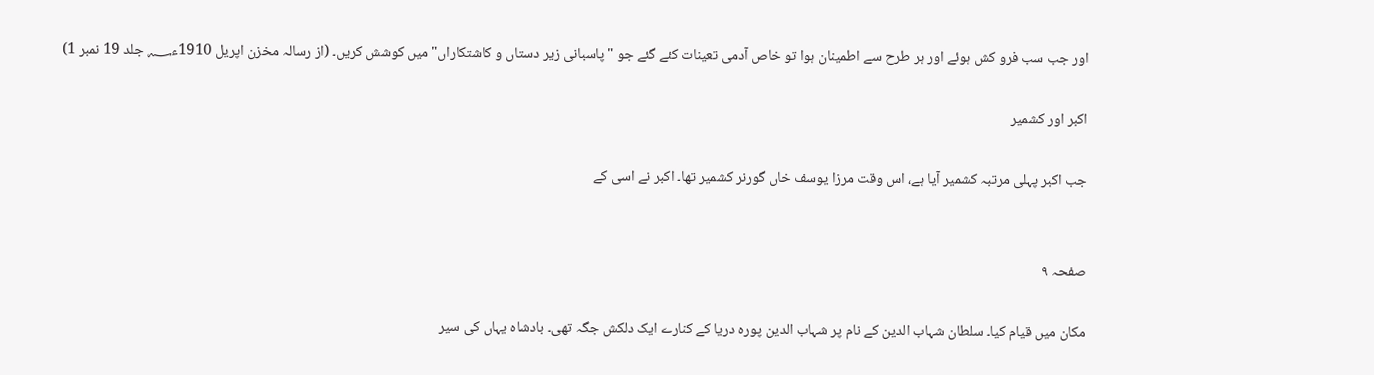اور جب سب فرو کش ہوئے اور ہر طرح سے اطمینان ہوا تو خاص آدمی تعینات کئے گئے جو "پاسبانی زیر دستاں و کاشتکاراں" میں کوشش کریں۔ (از رسالہ مخزن اپریل 1910ء؁ جلد 19 نمبر 1)

اکبر اور کشمیر

جب اکبر پہلی مرتبہ کشمیر آیا ہے، اس وقت مرزا یوسف خاں گورنر کشمیر تھا۔ اکبر نے اسی کے


صفحہ ۹

مکان میں قیام کیا۔ سلطان شہاب الدین کے نام پر شہاب الدین پورہ دریا کے کنارے ایک دلکش جگہ تھی۔ بادشاہ یہاں کی سیر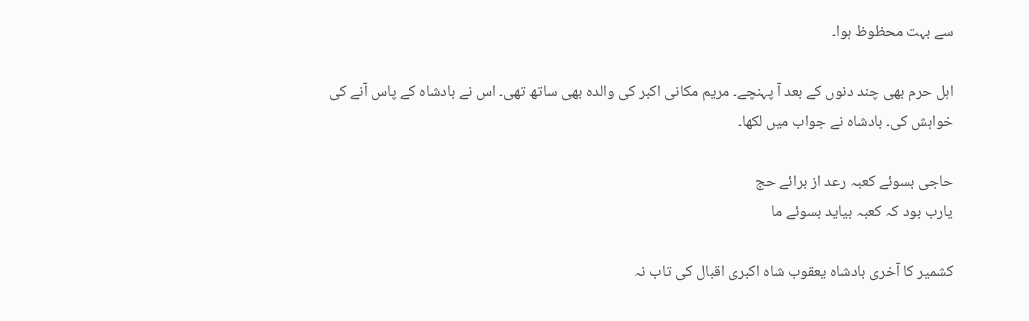سے بہت محظوظ ہوا۔

اہل حرم بھی چند دنوں کے بعد آ پہنچے۔ مریم مکانی اکبر کی والدہ بھی ساتھ تھی۔ اس نے بادشاہ کے پاس آنے کی خواہش کی۔ بادشاہ نے جواب میں لکھا۔

حاجی بسوئے کعبہ رعد از برائے حج
یارب بود کہ کعبہ بیاید بسوئے ما

کشمیر کا آخری بادشاہ یعقوب شاہ اکبری اقبال کی تاب نہ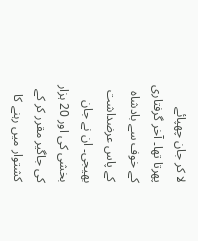لا کر جان چھپائے پھرتا تھا۔ آخر گرفتاری کے خوف سے بادشاہ کے پاس عرضداشت بھیجی۔ ان نے جان بخشی کی اور 20 ہزار کی جاگیر مقرر کر کے کشتوار میں رہنے کا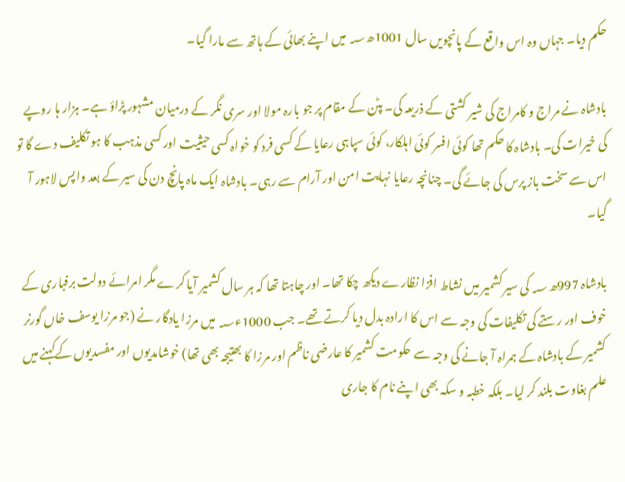حکم دیا۔ جہاں وہ اس واقع کے پانچویں سال 1001ھ؁ میں اپنے بھائی کے ہاتھ سے مارا گیا۔

بادشاہ نے مراج و کامراج کی شیر کشتی کے ذریعہ کی۔ پٹن کے مقام پر جو بارہ مولا اور سری نگر کے درمیان مشہور پڑاؤ ہے۔ ہزار ہا روپے کی خیرات کی۔ بادشاہ کا حکم تھا کوئی افسر کوئی اہلکار، کوئی سپاہی رعایا کے کسی فرد کو خواہ کسی حیثیت اور کسی مذہب کا ہو تکلیف دے گا تو اس سے سخت باز پرس کی جائے گی۔ چنانچہ رعایا نہایت امن اور آرام سے رہی۔ بادشاہ ایک ماہ پانچ دن کی سیر کے بعد واپس لاہور آ گیا۔

بادشاہ 997ھ؁ کی سیر کشمیر میں نشاط افزا نظارے دیکھ چکا تھا۔ اور چاہتا تھا کہ ہر سال کشمیر آیا کرے مگر امرائے دولت برفباری کے خوف اور رستے کی تکلیفات کی وجہ سے اس کا ارادہ بدل دیا کرتے تھے۔ جب 1000ء؁ میں مرزا یادگار نے (جو مرزا یوسف خاں گورنر کشمیر کے بادشاہ کے ہمراہ آ جانے کی وجہ سے حکومت کشمیر کا عارضی ناظم اور مرزا کا بھتیجہ بھی تھا) خوشامدیوں اور مفسدیوں کےکہنے میں علم بغاوت بلند کر لیا۔ بلکہ خطبہ و سکہ بھی اپنے نام کا جاری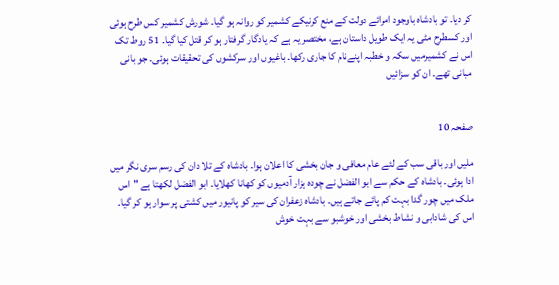کر دیا۔ تو بادشاہ باوجود امرائے دولت کے منع کرنیکے کشمیر کو روانہ ہو گیا۔ شورش کشمیر کس طرح ہوئی اور کسطرح مٹی یہ ایک طویل داستان ہے، مختصر یہ ہے کہ یادگار گرفتار ہو کر قتل کیا گیا۔ 51 روط تک اس نے کشمیرمیں سکہ و خطبہ اپنےنام کا جاری رکھا۔ باغیوں اور سرکشوں کی تحقیقات ہوئی۔ جو بانی مبانی تھے۔ ان کو سزائیں


صفحہ 10

ملیں اور باقی سب کے لئے عام معافی و جان بخشی کا اعلان ہوا۔ بادشاہ کے تلا دان کی رسم سری نگر میں ادا ہوئی۔ بادشاہ کے حکم سے ابو الفضل نے چودہ ہزار آدمیوں کو کھانا کھلایا۔ ابو الفضل لکھتا ہے "اس ملک میں چور گدا بہت کم پائے جاتے ہیں۔ بادشاہ زعفران کی سیر کو پانیور میں کشتی پر سوار ہو کر گیا۔ اس کی شادابی و نشاط بخشی اور خوشبو سے بہت خوش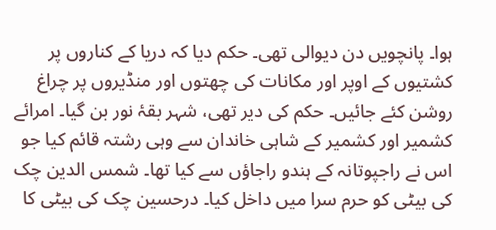ہوا۔ پانچویں دن دیوالی تھی۔ حکم دیا کہ دریا کے کناروں پر کشتیوں کے اوپر اور مکانات کی چھتوں اور منڈیروں پر چراغ روشن کئے جائیں۔ حکم کی دیر تھی، شہر بقۂ نور بن گیا۔ امرائے کشمیر اور کشمیر کے شاہی خاندان سے وہی رشتہ قائم کیا جو اس نے راجپوتانہ کے ہندو راجاؤں سے کیا تھا۔ شمس الدین چک کی بیٹی کو حرم سرا میں داخل کیا۔ درحسین چک کی بیٹی کا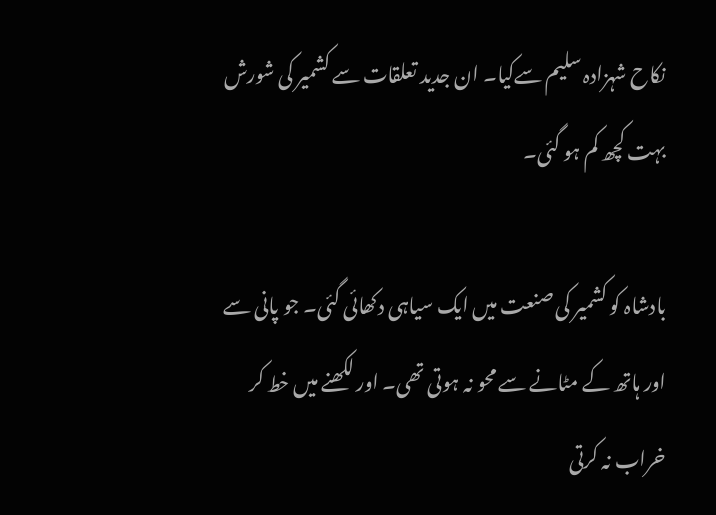نکاح شہزادہ سلیم سےکیا۔ ان جدید تعلقات سے کشمیر کی شورش بہت کچھ کم ہو گئی۔

بادشاہ کو کشمیر کی صنعت میں ایک سیاہی دکھائی گئی۔ جو پانی سے اور ہاتھ کے مٹانے سے محو نہ ہوتی تھی۔ اور لکھنے میں خط کر خراب نہ کرتی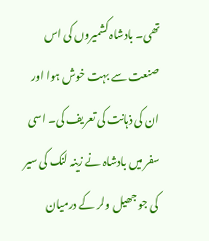تھی۔ بادشاہ کشمیروں کی اس صنعت سے بہت خوش ہوا اور ان کی ذہانت کی تعریف کی۔ اسی سفر میں بادشاہ نے زینہ لنک کی سیر کی جو جھیل ولر کے درمیان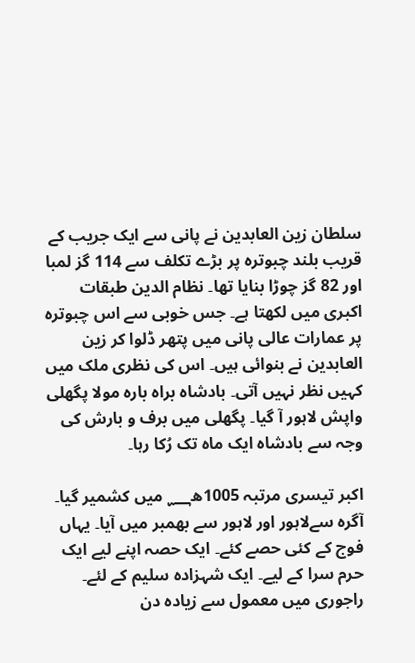سلطان زین العابدین نے پانی سے ایک جریب کے قریب بلند چبوترہ پر بڑے تکلف سے 114 گز لمبا اور 82 گز چوڑا بنایا تھا۔ نظام الدین طبقات اکبری میں لکھتا ہے۔ جس خوبی سے اس چبوترہ پر عمارات عالی پانی میں پتھر ڈلوا کر زین العابدین نے بنوائی ہیں۔ اس کی نظری ملک میں کہیں نظر نہیں آتی۔ بادشاہ براہ بارہ مولا پگھلی واپش لاہور آ گیا۔ پگھلی میں برف و بارش کی وجہ سے بادشاہ ایک ماہ تک رُکا رہا۔

اکبر تیسری مرتبہ 1005ھ؁ میں کشمیر گیا۔ آگرہ سےلاہور اور لاہور سے بھمبر میں آیا۔ یہاں فوج کے کئی حصے کئے۔ ایک حصہ اپنے لیے ایک حرم سرا کے لیے۔ ایک شہزادہ سلیم کے لئے۔ راجوری میں معمول سے زیادہ دن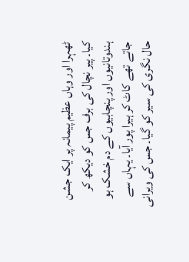ٹھہرا اور وہاں عظیم پیمانہ پر ایک جشن کیا۔ پیر نچال کی برف جس کو دیکھ کر ہندوتانیوں اور پنچابیوں کے دم خشک ہو جاتے تھے کاٹ کر ہیرا پور آیا۔ یہاں سے حال نگری کی سیر کو گیا۔ جس کی ویرانی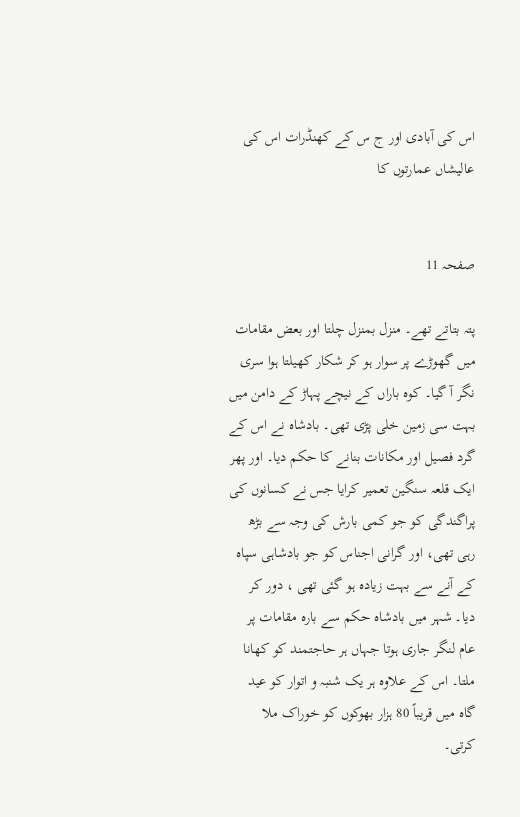اس کی آبادی اور ج س کے کھنڈرات اس کی عالیشاں عمارتوں کا


صفحہ 11

پتہ بتاتے تھے۔ منزل بمنزل چلتا اور بعض مقامات میں گھوڑے پر سوار ہو کر شکار کھیلتا ہوا سری نگر آ گیا۔ کوہ باراں کے نیچے پہاڑ کے دامن میں بہت سی زمین خلی پڑی تھی۔ بادشاہ نے اس کے گرد فصیل اور مکانات بنانے کا حکم دیا۔ اور پھر ایک قلعہ سنگین تعمیر کرایا جس نے کسانوں کی پراگندگی کو جو کمی بارش کی وجہ سے بڑھ رہی تھی، اور گرانی اجناس کو جو بادشاہی سپاہ کے آنے سے بہت زیادہ ہو گئی تھی ، دور کر دیا۔ شہر میں بادشاہ حکم سے بارہ مقامات پر عام لنگر جاری ہوتا جہاں ہر حاجتمند کو کھانا ملتا۔ اس کے علاوہ ہر یک شنبہ و اتوار کو عید گاہ میں قریباً 80 ہزار بھوکوں کو خوراک ملا کرتی۔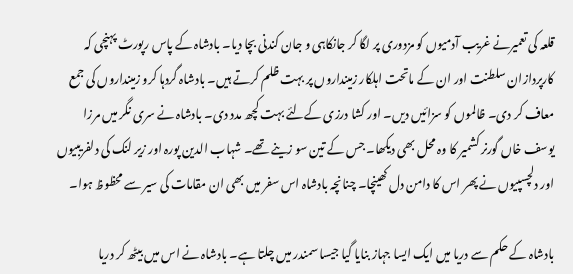قلعہ کی تعمیرنے غریب آدمیوں کو مزدوری پر لگا کر جانکاہی و جان کندنی بچا دیا۔ بادشاہ کے پاس رپورٹ پہنچی کہ کارپردازان سلطنت اور ان کے ماتحت اہلکار زمینداروں پر بہت ظلم کرتے ہیں۔ بادشاہ گردہا کرو زمینداروں کی جمع معاف کر دی۔ ظالموں کو سزائیں دیں۔ اور کشا درزی کےلئے بہت کچھ مدد دی۔ بادشاہ نے سری نگر میں مرزا یوسف خاں گورنر کشمیر کا وہ محل بھی دیکھا۔ جس کے تین سو زینے تھے۔ شہاب الدین پورہ اور زیر لنک کی دلفریبیوں اور دلچسپیوں نے پھر اس کا دامن دل کھینچا۔ چنانچہ بادشاہ اس سفر میں بھی ان مقامات کی سیر سے محظوظ ہوا۔

بادشاہ کے حکم سے دریا میں ایک ایسا جہاز بنایا گیا جیسا سمندر میں چلتا ہے۔ بادشاہ نے اس میں بیٹھ کر دریا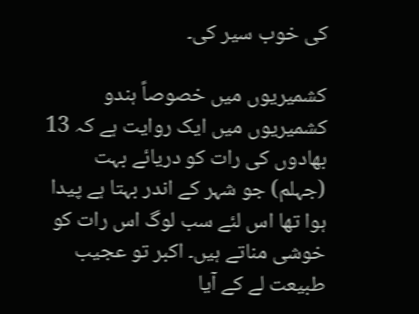کی خوب سیر کی۔

کشمیریوں میں خصوصاً ہندو کشمیریوں میں ایک روایت ہے کہ 13 بھادوں کی رات کو دریائے بہت (جہلم) جو شہر کے اندر بہتا ہے پیدا ہوا تھا اس لئے سب لوگ اس رات کو خوشی مناتے ہیں۔ اکبر تو عجیب طبیعت لے کے آیا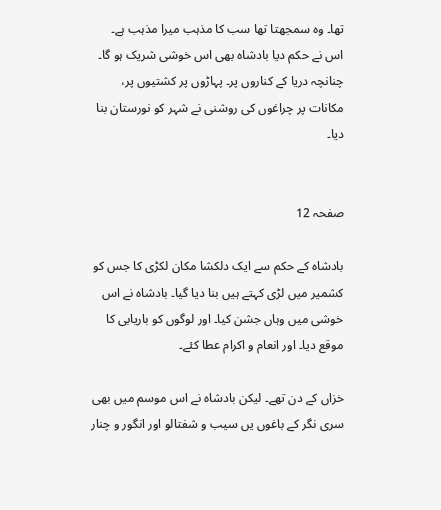تھا۔ وہ سمجھتا تھا سب کا مذہب میرا مذہب ہے۔ اس نے حکم دیا بادشاہ بھی اس خوشی شریک ہو گا۔ چنانچہ دریا کے کناروں پر۔ پہاڑوں پر کشتیوں پر، مکانات پر چراغوں کی روشنی نے شہر کو نورستان بنا دیا۔


صفحہ 12

بادشاہ کے حکم سے ایک دلکشا مکان لکڑی کا جس کو کشمیر میں لڑی کہتے ہیں بنا دیا گیا۔ بادشاہ نے اس خوشی میں وہاں جشن کیا۔ اور لوگوں کو باریابی کا موقع دیا۔ اور انعام و اکرام عطا کئے۔

خزاں کے دن تھے۔ لیکن بادشاہ نے اس موسم میں بھی سری نگر کے باغوں یں سیب و شفتالو اور انگور و چنار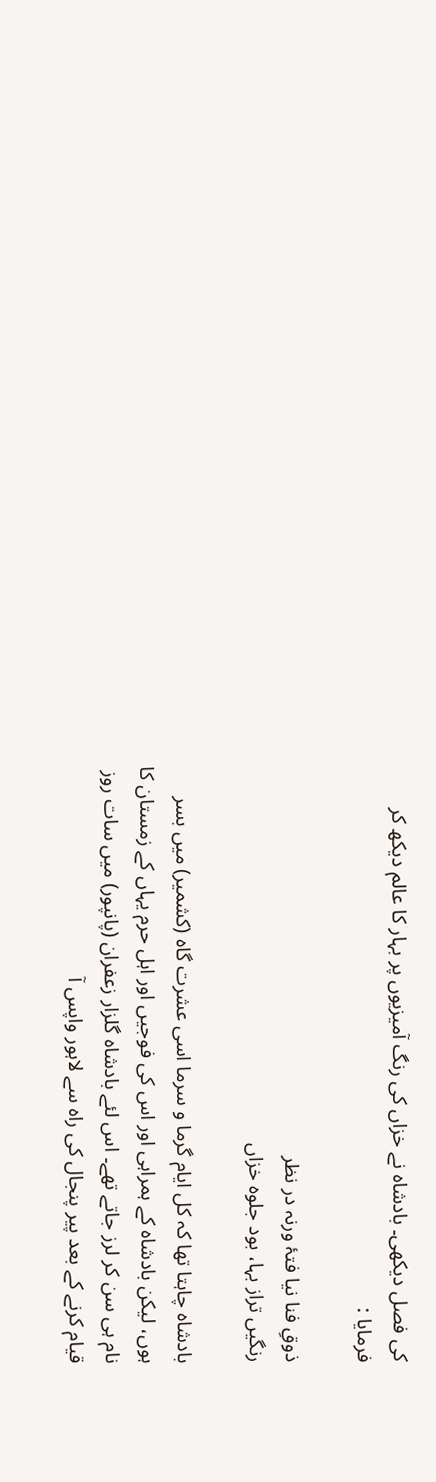کی فصل دیکھی۔ بادشاہ نے خزاں کی رنگ آمیزیوں پر بہار کا عالم دیکھ کر فرمایا :

ذوقِ فنا نیا فتۂ ورنہ در نظر
رنگیں تراز بہا، بود جلوہ خزاں

بادشاہ چاہتا تھا کہ کل ایام گرما و سرما اسی عشرت گاہ (کشمیر) میں بسر ہوں، لیکن بادشاہ کے ہمراہی اور اس کی فوجیں اور اہل حرم یہاں کے زمستان کا نام ہی سن کر لرز جاتے تھے۔ اس لئے بادشاہ گلزار زعفران (پانپور) میں سات روز قیام کرنے کے بعد پیر پنجال کی راہ سے لاہور واپس آ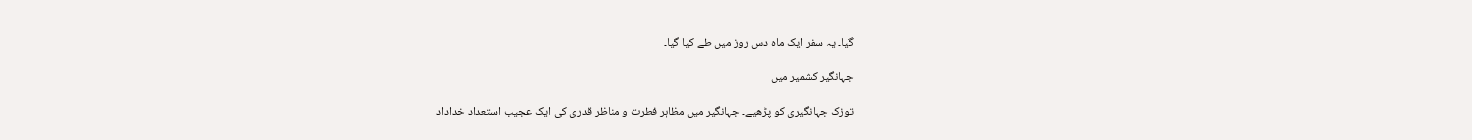گیا۔ یہ سفر ایک ماہ دس روز میں طے کیا گیا۔

جہانگیر کشمیر میں

توزک جہانگیری کو پڑھیے۔ جہانگیر میں مظاہر فطرت و مناظر قدری کی ایک عجیب استعداد خداداد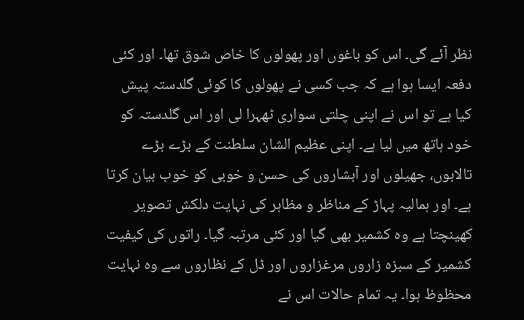نظر آئے گی۔ اس کو باغوں اور پھولوں کا خاص شوق تھا۔ اور کئی دفعہ ایسا ہوا ہے کہ جب کسی نے پھولوں کا کوئی گلدستہ پیش کیا ہے تو اس نے اپنی چلتی سواری ٹھہرا لی اور اس گلدستہ کو خود ہاتھ میں لیا ہے۔ اپنی عظیم الشان سلطنت کے بڑے بڑے تالابوں، جھیلوں اور آبشاروں کی حسن و خوبی کو خوب بیان کرتا ہے۔ اور ہمالیہ پہاڑ کے مناظر و مظاہر کی نہایت دلکش تصویر کھینچتا ہے وہ کشمیر بھی گیا اور کئی مرتبہ گیا۔ راتوں کی کیفیت کشمیر کے سبزہ زاروں مرغزاروں اور ڈل کے نظاروں سے وہ نہایت محظوظ ہوا۔ یہ تمام حالات اس نے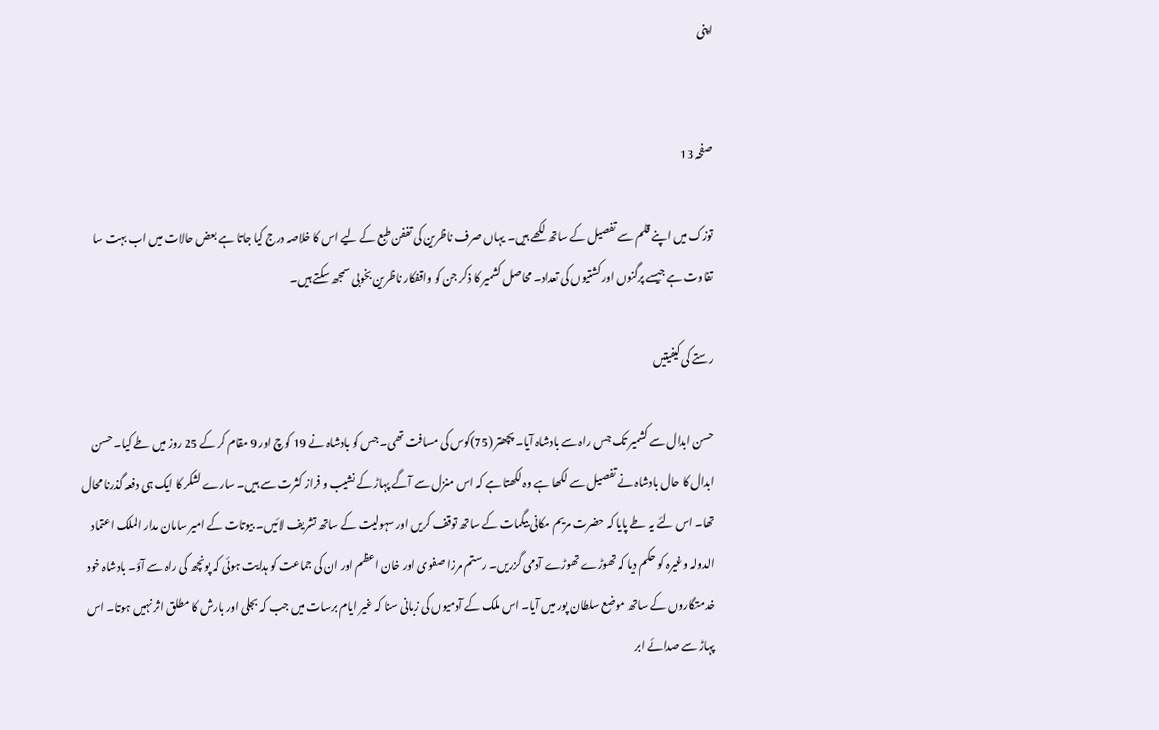اپنی


صفحہ 13

توزک میں اپنے قلم سے تفصیل کے ساتھ لکھے ہیں۔ یہاں صرف ناظرین کی تففن طبع کے لیے اس کا خلاصہ درج کیا جاتا ہے بعض حالات میں اب بہت سا تفاوت ہے جیسے پرگنوں اور کشتیوں کی تعداد۔ محاصل کشمیر کا ذکر جن کو واقفکار ناظرین بخوبی سمجھ سکتے ہیں۔

رستے کی کیفیتیں

حسن ابدال سے کشمیر تک جس راہ سے بادشاہ آیا۔ پچھتر (75)کوس کی مسافت تھی۔ جس کو بادشاہ نے 19 کوچ اور 9 مقام کر کے 25 روز میں طے کیا۔ حسن ابدال کا حال بادشاہ نے تفصیل سے لکھا ہے وہ لکھتا ہے کہ اس منزل سے آگے پہاڑ کے نشیب و فراز کثرت سے ہیں۔ سارے لشکر کا ایک ہی دفعہ گذرنا محال تھا۔ اس لئے یہ طے پایا کہ حضرت مریم مکانی بیگمات کے ساتھ توقف کریں اور سہولیت کے ساتھ تشریف لائیں۔ بیوتات کے امیر سامان مدار الملک اعتماد الدولہ وغیرہ کو حکم دیا کہ تھوڑے تھوڑے آدمی گزریں۔ رستم مرزا صفوی اور خان اعظم اور ان کی جماعت کو ہدایت ہوئی کہ پونچھ کی راہ سے آؤ۔ بادشاہ خود خدمتگاروں کے ساتھ موضع سلطان پور میں آیا۔ اس ملک کے آدمیوں کی زبانی سنا کہ غیر ایام برسات میں جب کہ بجلی اور بارش کا مطلق اثر نہیں ہوتا۔ اس پہاڑ سے صدائے ابر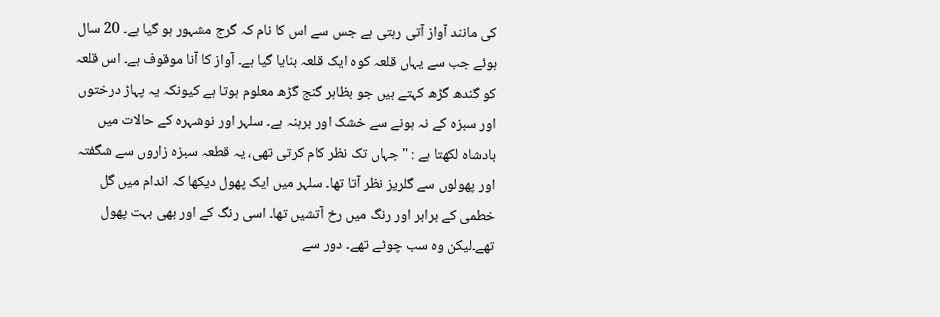کی مانند آواز آتی رہتی ہے جس سے اس کا نام کہ گرج مشہور ہو گیا ہے۔ 20 سال ہوئے جب سے یہاں قلعہ کوہ ایک قلعہ بنایا گیا ہے۔ آواز کا آنا موقوف ہے۔ اس قلعہ کو گندھ گڑھ کہتے ہیں جو بظاہر گنج گڑھ معلوم ہوتا ہے کیونکہ یہ پہاڑ درختوں اور سبزہ کے نہ ہونے سے خشک اور برہنہ ہے۔ سلہر اور نوشہرہ کے حالات میں بادشاہ لکھتا ہے : "جہاں تک نظر کام کرتی تھی، یہ قطعہ سبزہ زاروں سے شگفتہ اور پھولوں سے گلریز نظر آتا تھا۔ سلہر میں ایک پھول دیکھا کہ اندام میں گل خطمی کے برابر اور رنگ میں رخ آتشیں تھا۔ اسی رنگ کے اور بھی بہت پھول تھے۔لیکن وہ سب چوٹے تھے۔ دور سے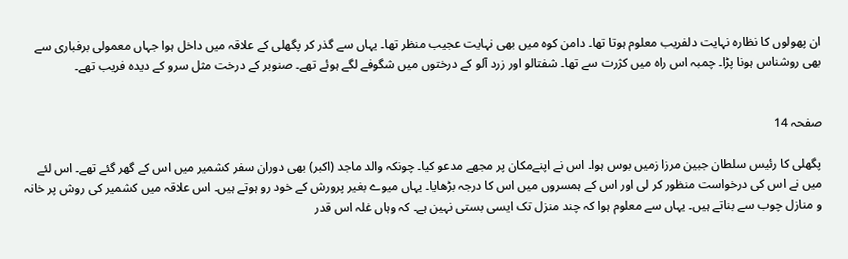ان پھولوں کا نظارہ نہایت دلفریب معلوم ہوتا تھا۔ دامن کوہ میں بھی نہایت عجیب منظر تھا۔ یہاں سے گذر کر پگھلی کے علاقہ میں داخل ہوا جہاں معمولی برفباری سے بھی روشناس ہونا پڑا۔ چمبہ اس راہ میں کژرت سے تھا۔ شفتالو اور زرد آلو کے درختوں میں شگوفے لگے ہوئے تھے۔ صنوبر کے درخت مثل سرو کے دیدہ فریب تھے۔


صفحہ 14

پگھلی کا رئیس سلطان جبین مرزا زمیں بوس ہوا۔ اس نے اپنےمکان پر مجھے مدعو کیا۔ چونکہ والد ماجد (اکبر) بھی دوران سفر کشمیر میں اس کے گھر گئے تھے۔ اس لئے میں نے اس کی درخواست منظور کر لی اور اس کے ہمسروں میں اس کا درجہ بڑھایا۔ یہاں میوے بغیر پرورش کے خود رو ہوتے ہیں۔ اس علاقہ میں کشمیر کی روش پر خانہ و منازل چوب سے بناتے ہیں۔ یہاں سے معلوم ہوا کہ چند منزل تک ایسی بستی نہین ہے۔ کہ وہاں غلہ اس قدر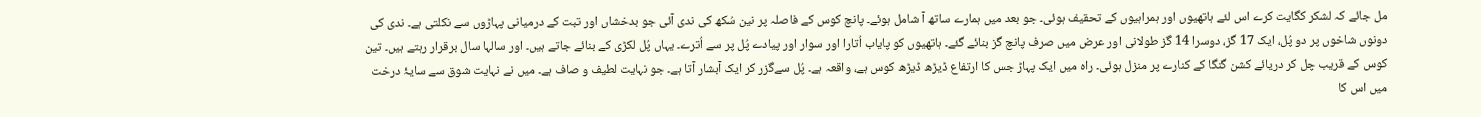مل جائے کہ لشکر کگایت کرے اس لئے ہاتھیوں اور ہمراہیوں کے تحقیف ہوئی۔ جو بعد میں ہمارے ساتھ آ شامل ہوئے۔ پانچ کوس کے فاصلہ پر نین سُکھ کی ندی آئی جو بدخشاں اور تبت کے درمیانی پہاڑوں سے نکلتی ہے۔ ندی کی دونوں شاخوں پر دو پُل، ایک 17 گز، دوسرا 14 گز طولانی اور عرض میں صرف پانچ گز بنائے گئے۔ ہاتھیوں کو پایاب اُتارا اور سوار اور پیادے پُل پر سے اُترے۔ یہاں پُل لکڑی کے بنائے جاتے ہیں۔ اور سالہا سال برقرار رہتے ہیں۔ تین کوس کے قریب چل کر دریائے کشن گنگا کے کنارے پر منزل ہوئی۔ راہ میں ایک پہاڑ جس کا ارتفاع ڈیڑھ ڈیڑھ کوس ہے، واقعہ ہے۔ پُل سےگزر کر ایک آبشار آتا ہے۔ جو نہایت لطیف و صاف ہے۔ میں نے نہایت شوق سے سایۂ درخت میں اس کا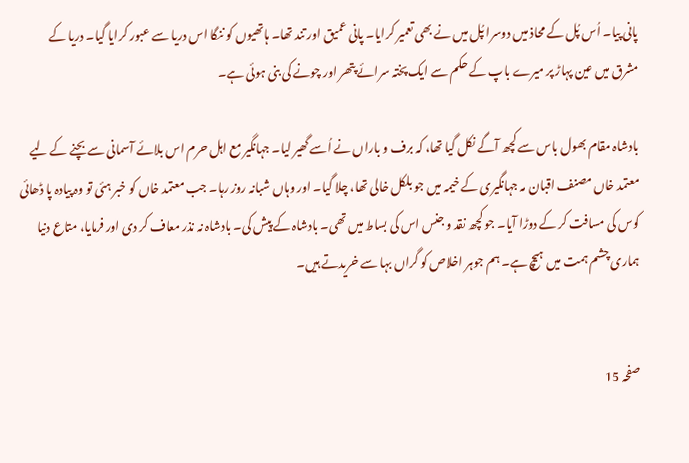پانی پیا۔ اُس پُل کے محاذ میں دوسرا پُل میں نے بھی تعمیر کرایا۔ پانی عمیق اور تند تھا۔ ہاتھیوں کو ننگا اس دریا سے عبور کرایا گیا۔ دریا کے مشرق میں عین پہاڑ پر میرے باپ کے حکم سے ایک پختہ سرائے پتھر اور چونے کی بنی ہوئی ہے۔

بادشاہ مقام بھول باس سے کچھ آگے نکل گیا تھا، کہ برف و باراں نے اُسے گھیر لیا۔ جہانگیر مع اہل حرم اس بلائے آسمانی سے بچنے کے لیے معتمد خاں مصنف اقبان مہ جہانگیری کے خیمہ میں جو بلکل خالی تھا، چلا گیا۔ اور وہاں شبانہ روز رہا۔ جب معتمد خاں کو خبر ہئی تو وہ پیادہ پا ڈھائی کوس کی مسافت کر کے دوڑا آیا۔ جو کچھ نقد و جنس اس کی بساط میں تھی۔ بادشاہ کے پیش کی۔ بادشاہ نہ نذر معاف کر دی اور فرمایا، متاع دنیا ہماری چشم ہمت میں ہیچ ہے۔ ہم جوہر اخلاص کو گراں بہا سے خریدتے ہیں۔


صفحہ 15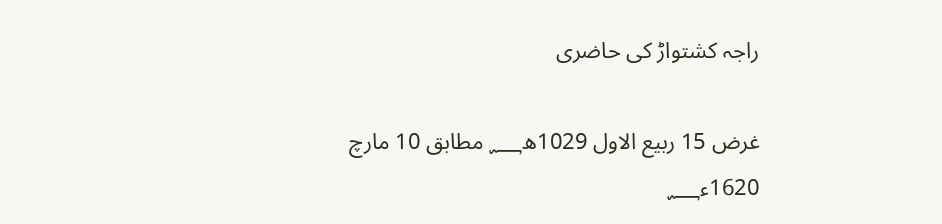راجہ کشتواڑ کی حاضری

غرض 15 ربیع الاول 1029ھ؁ مطابق 10 مارچ 1620ء؁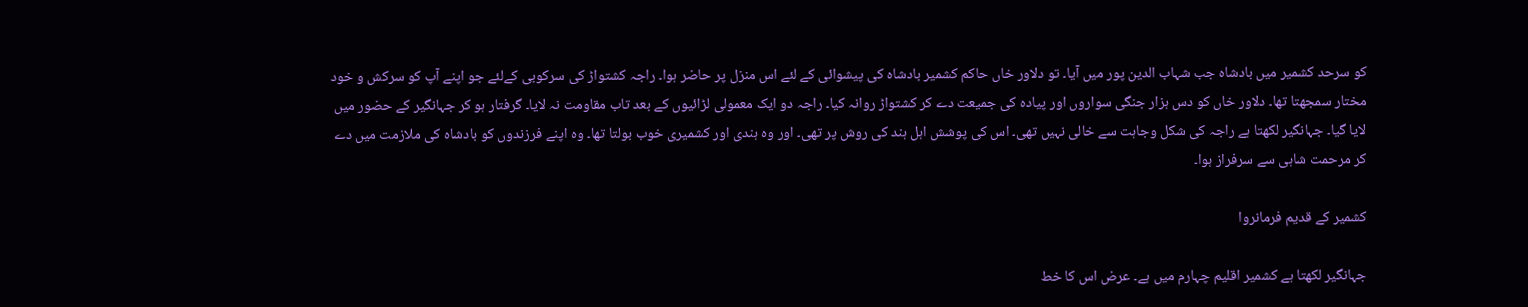کو سرحد کشمیر میں بادشاہ جب شہاب الدین پور میں آیا۔ تو دلاور خاں حاکم کشمیر بادشاہ کی پیشوائی کے لئے اس منزل پر حاضر ہوا۔ راجہ کشتواڑ کی سرکوبی کےلئے جو اپنے آپ کو سرکش و خود مختار سمجھتا تھا۔ دلاور خاں کو دس ہزار جنگی سواروں اور پیادہ کی جمیعت دے کر کشتواڑ روانہ کیا۔ راجہ دو ایک معمولی لڑائیوں کے بعد تاب مقاومت نہ لایا۔ گرفتار ہو کر جہانگیر کے حضور میں لایا گیا۔ جہانگیر لکھتا ہے راجہ کی شکل وجاہت سے خالی نہیں تھی۔ اس کی پوشش اہل ہند کی روش پر تھی۔ اور وہ ہندی اور کشمیری خوب بولتا تھا۔ وہ اپنے فرزندوں کو بادشاہ کی ملازمت میں دے کر مرحمت شاہی سے سرفراز ہوا۔

کشمیر کے قدیم فرمانروا

جہانگیر لکھتا ہے کشمیر اقلیم چہارم میں ہے۔ عرض اس کا خط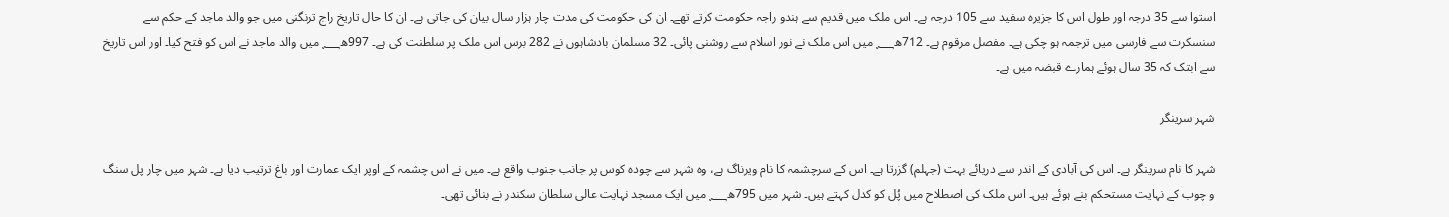استوا سے 35 درجہ اور طول اس کا جزیرہ سفید سے 105 درجہ ہے۔ اس ملک میں قدیم سے ہندو راجہ حکومت کرتے تھے۔ ان کی حکومت کی مدت چار ہزار سال بیان کی جاتی ہے۔ ان کا حال تاریخ راج ترنگنی میں جو والد ماجد کے حکم سے سنسکرت سے فارسی میں ترجمہ ہو چکی ہے۔ مفصل مرقوم ہے۔ 712ھ؁ میں اس ملک نے نور اسلام سے روشنی پائی۔ 32 مسلمان بادشاہوں نے 282 برس اس ملک پر سلطنت کی ہے۔ 997ھ؁ میں والد ماجد نے اس کو فتح کیا۔ اور اس تاریخ سے ابتک کہ 35 سال ہوئے ہمارے قبضہ میں ہے۔

شہر سرینگر

شہر کا نام سرینگر ہے۔ اس کی آبادی کے اندر سے دریائے بہت (جہلم) گزرتا ہے۔ اس کے سرچشمہ کا نام ویرناگ ہے، وہ شہر سے چودہ کوس پر جانب جنوب واقع ہے۔ میں نے اس چشمہ کے اوپر ایک عمارت اور باغ ترتیب دیا ہے۔ شہر میں چار پل سنگ و چوب کے نہایت مستحکم بنے ہوئے ہیں۔ اس ملک کی اصطلاح میں پُل کو کدل کہتے ہیں۔ شہر میں 795ھ؁ میں ایک مسجد نہایت عالی سلطان سکندر نے بنائی تھی۔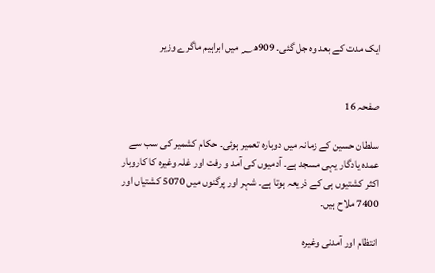ایک مدت کے بعد وہ جل گئی۔ 909ھ؁ میں ابراہیم ماگرے وزیر


صفحہ 16

سلطان حسین کے زمانہ میں دوبارہ تعمیر ہوئی۔ حکام کشمیر کی سب سے عمدہ یادگار یہی مسجد ہے۔ آدمیوں کی آمد و رفت اور غلہ وغیرہ کا کاروبار اکثر کشتیوں ہی کے ذریعہ ہوتا ہے۔ شہر اور پرگنوں میں 5070 کشتیاں اور 7400 ملاح ہیں۔

انتظام اور آمدنی وغیرہ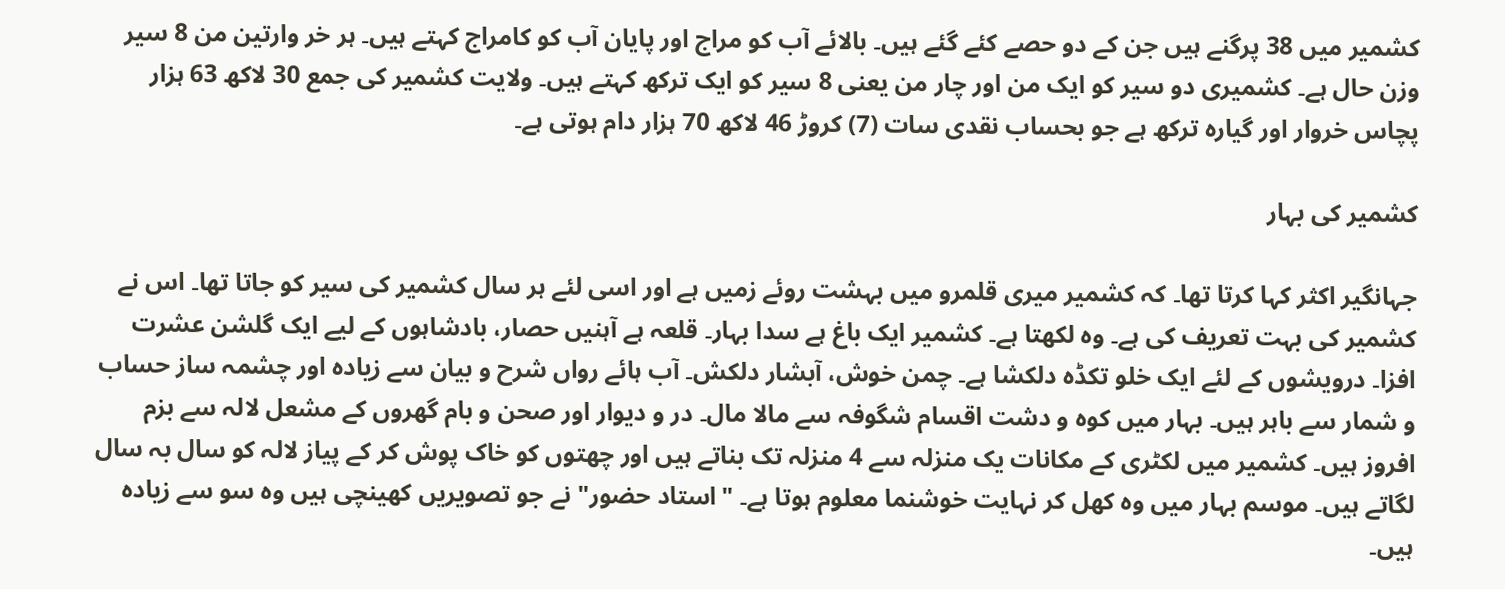کشمیر میں 38 پرگنے ہیں جن کے دو حصے کئے گئے ہیں۔ بالائے آب کو مراج اور پایان آب کو کامراج کہتے ہیں۔ ہر خر وارتین من 8 سیر وزن حال ہے۔ کشمیری دو سیر کو ایک من اور چار من یعنی 8 سیر کو ایک ترکھ کہتے ہیں۔ ولایت کشمیر کی جمع 30 لاکھ 63 ہزار پچاس خروار اور گیارہ ترکھ ہے جو بحساب نقدی سات (7) کروڑ 46 لاکھ 70 ہزار دام ہوتی ہے۔

کشمیر کی بہار

جہانگیر اکثر کہا کرتا تھا۔ کہ کشمیر میری قلمرو میں بہشت روئے زمیں ہے اور اسی لئے ہر سال کشمیر کی سیر کو جاتا تھا۔ اس نے کشمیر کی بہت تعریف کی ہے۔ وہ لکھتا ہے۔ کشمیر ایک باغ ہے سدا بہار۔ قلعہ ہے آہنیں حصار، بادشاہوں کے لیے ایک گلشن عشرت افزا۔ درویشوں کے لئے ایک خلو تکڈہ دلکشا ہے۔ چمن خوش، آبشار دلکش۔ آب ہائے رواں شرح و بیان سے زیادہ اور چشمہ ساز حساب و شمار سے باہر ہیں۔ بہار میں کوہ و دشت اقسام شگوفہ سے مالا مال۔ در و دیوار اور صحن و بام گھروں کے مشعل لالہ سے بزم افروز ہیں۔ کشمیر میں لکٹری کے مکانات یک منزلہ سے 4 منزلہ تک بناتے ہیں اور چھتوں کو خاک پوش کر کے پیاز لالہ کو سال بہ سال لگاتے ہیں۔ موسم بہار میں وہ کھل کر نہایت خوشنما معلوم ہوتا ہے۔ "استاد حضور" نے جو تصویریں کھینچی ہیں وہ سو سے زیادہ ہیں۔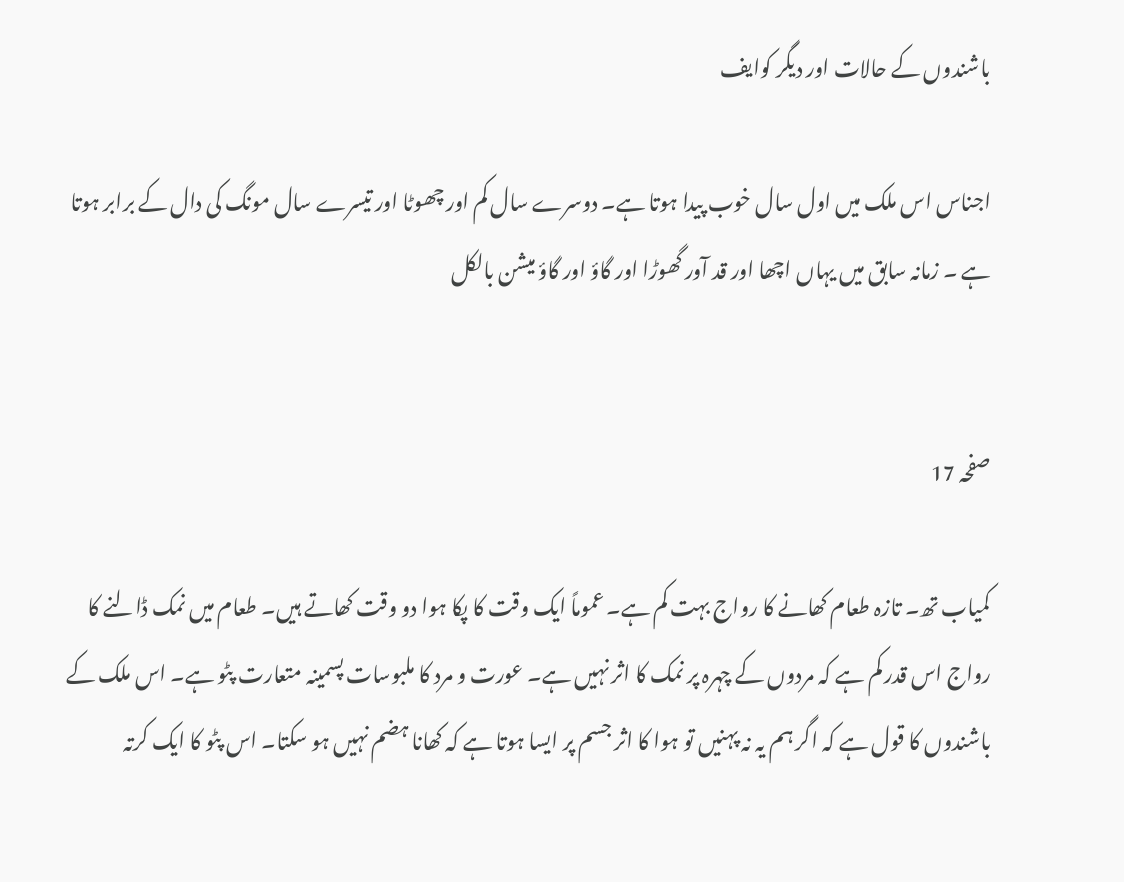باشندوں کے حالات اور دیگر کوایف

اجناس اس ملک میں اول سال خوب پیدا ہوتا ہے۔ دوسرے سال کم اور چھوٹا اور تیسرے سال مونگ کی دال کے برابر ہوتا ہے ۔ زمانہ سابق میں یہاں اچھا اور قد آور گھوڑا اور گاؤ اور گاؤ میشن بالکل


صفحہ 17

کمیاب تھ۔ تازہ طعام کھانے کا رواج بہت کم ہے۔ عموماً ایک وقت کا پکا ہوا دو وقت کھاتے ہیں۔ طعام میں نمک ڈالنے کا رواج اس قدر کم ہے کہ مردوں کے چہرہ پر نمک کا اثر نہیں ہے۔ عورت و مرد کا ملبوسات پسمینہ متعارت پٹو ہے۔ اس ملک کے باشندوں کا قول ہے کہ اگر ہم یہ نہ پہنیں تو ہوا کا اثر جسم پر ایسا ہوتا ہے کہ کھانا ہضم نہیں ہو سکتا۔ اس پٹو کا ایک کرتہ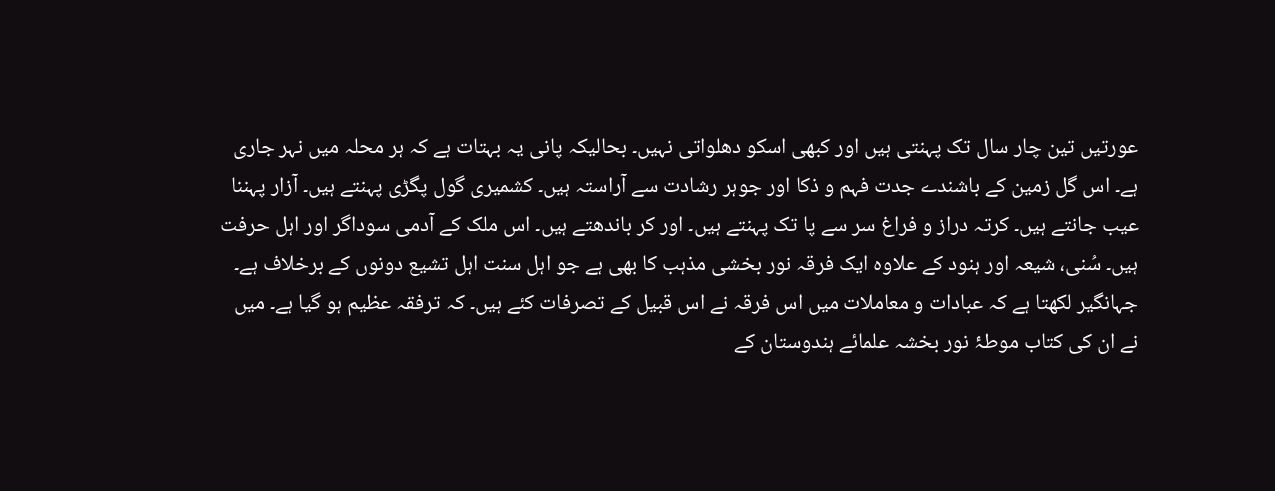عورتیں تین چار سال تک پہنتی ہیں اور کبھی اسکو دھلواتی نہیں۔ بحالیکہ پانی یہ بہتات ہے کہ ہر محلہ میں نہر جاری ہے۔ اس گل زمین کے باشندے جدت فہم و ذکا اور جوہر رشادت سے آراستہ ہیں۔ کشمیری گول پگڑی پہنتے ہیں۔ آزار پہننا عیب جانتے ہیں۔ کرتہ دراز و فراغ سر سے پا تک پہنتے ہیں۔ اور کر باندھتے ہیں۔ اس ملک کے آدمی سوداگر اور اہل حرفت ہیں۔ سُنی، شیعہ اور ہنود کے علاوہ ایک فرقہ نور بخشی مذہب کا بھی ہے جو اہل سنت اہل تشیع دونوں کے برخلاف ہے۔ جہانگیر لکھتا ہے کہ عبادات و معاملات میں اس فرقہ نے اس قبیل کے تصرفات کئے ہیں۔ کہ ترفقہ عظیم ہو گیا ہے۔ میں نے ان کی کتاب موطۂ نور بخشہ علمائے ہندوستان کے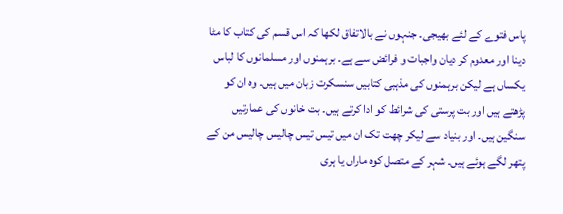پاس فتوے کے لئے بھیجی۔ جنہوں نے بالاتفاق لکھا کہ اس قسم کی کتاب کا مٹا دینا اور معدوم کر دیان واجبات و فرائض سے ہے۔ برہمنوں اور مسلمانوں کا لباس یکساں ہے لیکن برہمنوں کی مذہبی کتابیں سنسکرت زبان میں ہیں۔ وہ ان کو پڑھتے ہیں اور بت پرستی کی شرائط کو ادا کرتے ہیں۔ بت خانوں کی عمارتیں سنگین ہیں۔ اور بنیاد سے لیکر چھت تک ان میں تیس تیس چالیس چالیس من کے پتھر لگے ہوئے ہیں۔ شہر کے متصل کوہ ماراں یا ہری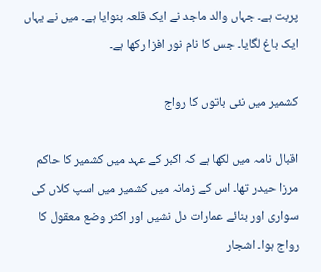پربت ہے۔ جہاں والد ماجد نے ایک قلعہ بنوایا ہے۔ میں نے یہاں ایک باغ لگایا۔ جس کا نام نور افزا رکھا ہے۔

کشمیر میں نئی باتوں کا رواج

اقبال نامہ میں لکھا ہے کہ اکبر کے عہد میں کشمیر کا حاکم مرزا حیدر تھا۔ اس کے زمانہ میں کشمیر میں اسپ کلاں کی سواری اور بنائے عمارات دل نشیں اور اکثر وضع معقول کا رواج ہوا۔ اشجار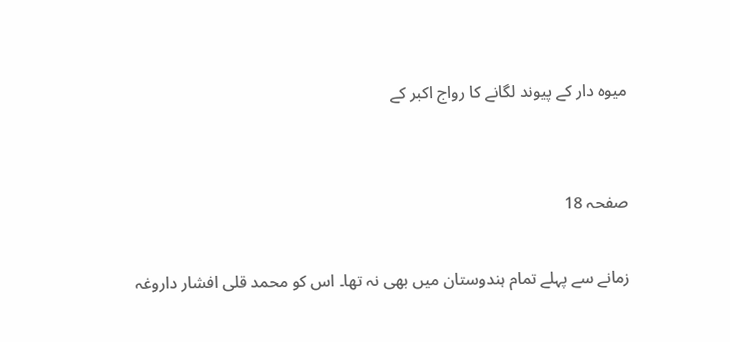میوہ دار کے پیوند لگانے کا رواج اکبر کے


صفحہ 18

زمانے سے پہلے تمام ہندوستان میں بھی نہ تھا۔ اس کو محمد قلی افشار داروغہ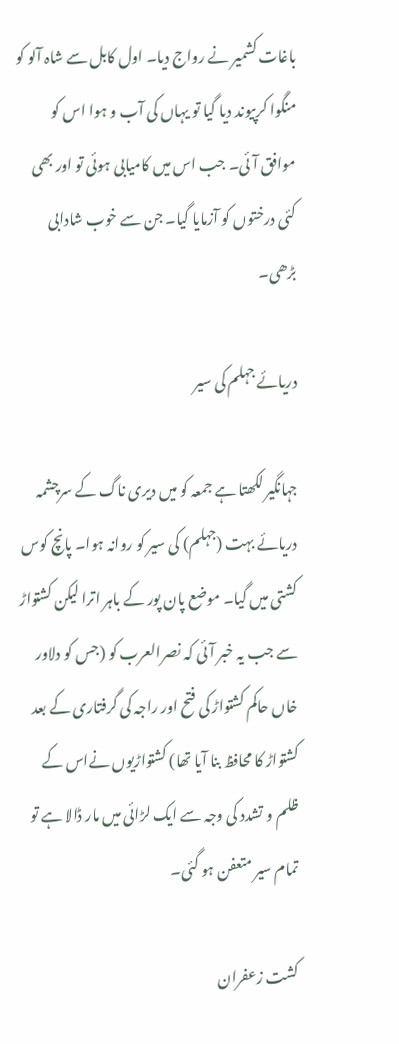باغات کشمیر نے رواج دیا۔ اول کابل سے شاہ آلو کو منگوا کرپیوند دیا گیا تو یہاں کی آب و ہوا اس کو موافق آئی۔ جب اس میں کامیابی ہوئی تو اور بھی کئی درختوں کو آزمایا گیا۔ جن سے خوب شادابی بڑھی۔

دریائے جہلم کی سیر

جہانگیر لکھتا ہے جمعہ کو میں دیری ناگ کے سرچشمہ دریائے بہت (جہلم) کی سیر کو روانہ ہوا۔ پانچ کوس کشتی میں گیا۔ موضع پان پور کے باہر اترا لیکن کشتواڑ سے جب یہ خبر آئی کہ نصرالعرب کو (جس کو دلاور خاں حاکم کشتواڑ کی فتح اور راجہ کی گرفتاری کے بعد کشتواڑ کا محافظ بنا آیا تھا) کشتواڑیوں نےاس کے ظلم و تشدد کی وجہ سے ایک لڑائی میں مار ڈالا ہے تو تمام سیر متعفن ہو گئی۔

کشت زعفران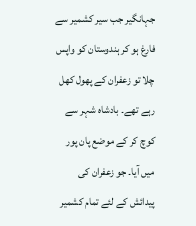جہانگیر جب سیر کشمیر سے فارغ ہو کر ہندوستان کو واپس چلا تو زعفران کے پھول کھل رہے تھے۔ بادشاہ شہر سے کوچ کر کے موضع پان پور میں آیا۔ جو زعفران کی پیدائش کے لئے تمام کشمیر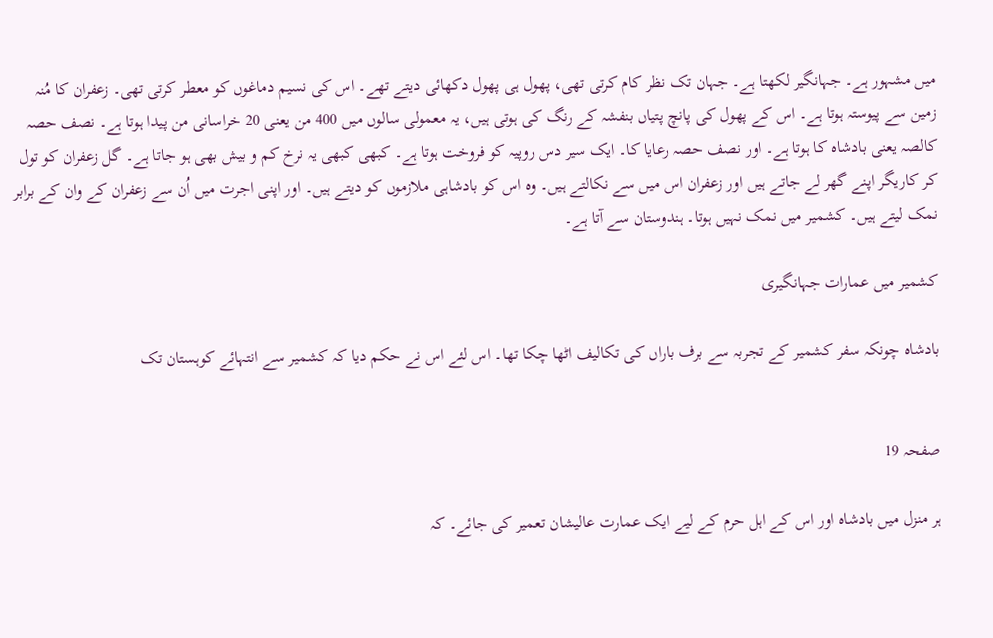میں مشہور ہے۔ جہانگیر لکھتا ہے۔ جہان تک نظر کام کرتی تھی، پھول ہی پھول دکھائی دیتے تھے۔ اس کی نسیم دماغوں کو معطر کرتی تھی۔ زعفران کا مُنہ زمین سے پیوستہ ہوتا ہے۔ اس کے پھول کی پانچ پتیاں بنفشہ کے رنگ کی ہوتی ہیں، یہ معمولی سالوں میں 400 من یعنی 20 خراسانی من پیدا ہوتا ہے۔ نصف حصہ کالصہ یعنی بادشاہ کا ہوتا ہے۔ اور نصف حصہ رعایا کا۔ ایک سیر دس روپیہ کو فروخت ہوتا ہے۔ کبھی کبھی یہ نرخ کم و بیش بھی ہو جاتا ہے۔ گل زعفران کو تول کر کاریگر اپنے گھر لے جاتے ہیں اور زعفران اس میں سے نکالتے ہیں۔ وہ اس کو بادشاہی ملازموں کو دیتے ہیں۔ اور اپنی اجرت میں اُن سے زعفران کے وان کے برابر نمک لیتے ہیں۔ کشمیر میں نمک نہیں ہوتا۔ ہندوستان سے آتا ہے۔

کشمیر میں عمارات جہانگیری

بادشاہ چونکہ سفر کشمیر کے تجربہ سے برف باراں کی تکالیف اٹھا چکا تھا۔ اس لئے اس نے حکم دیا کہ کشمیر سے انتہائے کوہستان تک


صفحہ 19

ہر منزل میں بادشاہ اور اس کے اہل حرم کے لیے ایک عمارت عالیشان تعمیر کی جائے۔ کہ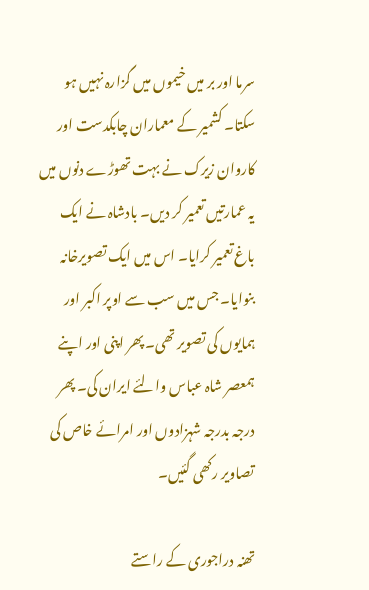سرما اور بر میں خیموں میں گزارہ نہیں ہو سکتا۔ کشمیر کے معماران چابکدست اور کاروان زیرک نے بہت تھوڑے دنوں میں یہ عمارتیں تعمیر کر دیں۔ بادشاہ نے ایک باغ تعمیر کرایا۔ اس میں ایک تصویرخانہ بنوایا۔ جس میں سب سے اوپر اکبر اور ہمایوں کی تصویر تھی۔ پھر اپنی اور اپنے ہمعصر شاہ عباس والئے ایران کی۔ پھر درجہ بدرجہ شہزادوں اور امرائے خاص کی تصاویر رکھی گئیں۔

تھنہ دراجوری کے راستے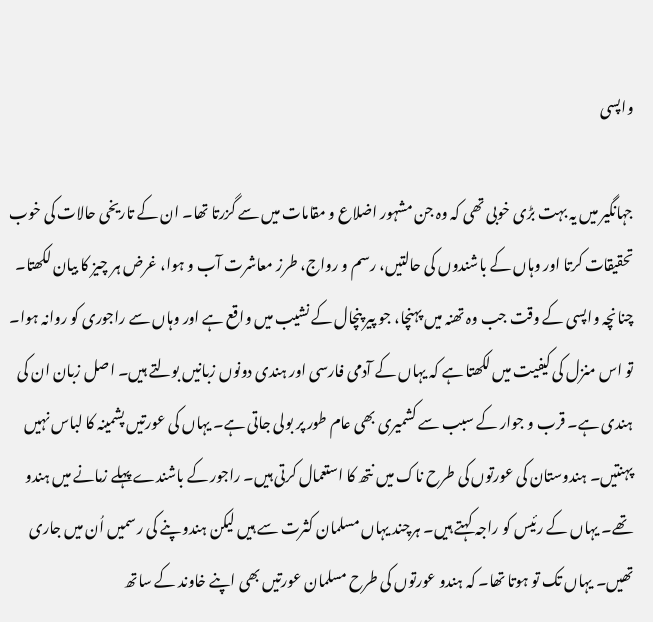واپسی

جہانگیر میں یہ بہت بڑی خوبی تھی کہ وہ جن مشہور اضلاع و مقامات میں سے گزرتا تھا۔ ان کے تاریخی حالات کی خوب تحقیقات کرتا اور وہاں کے باشندوں کی حالتیں، رسم و رواج، طرز معاشرت آب و ہوا، غرض ہر چیز کا بیان لکھتا۔ چنانچہ واپسی کے وقت جب وہ تھنہ میں پہنچا، جو پیر پنچال کے نشیب میں واقع ہے اور وہاں سے راجوری کو روانہ ہوا۔ تو اس منزل کی کیفیت میں لکھتا ہے کہ یہاں کے آدمی فارسی اور ہندی دونوں زبانیں بولتے ہیں۔ اصل زبان ان کی ہندی ہے۔ قرب و جوار کے سبب سے کشمیری بھی عام طور پر بولی جاتی ہے۔ یہاں کی عورتیں پشمینہ کا لباس نہیں پہنتیں۔ ہندوستان کی عورتوں کی طرح ناک میں نتھ کا استعمال کرتی ہیں۔ راجور کے باشندے پہلے زمانے میں ہندو تھے۔ یہاں کے رئیس کو راجہ کہتے ہیں۔ ہرچند یہاں مسلمان کثرت سے ہیں لیکن ہندو پنے کی رسمیں اُن میں جاری تھیں۔ یہاں تک تو ہوتا تھا۔ کہ ہندو عورتوں کی طرح مسلمان عورتیں بھی اپنے خاوند کے ساتھ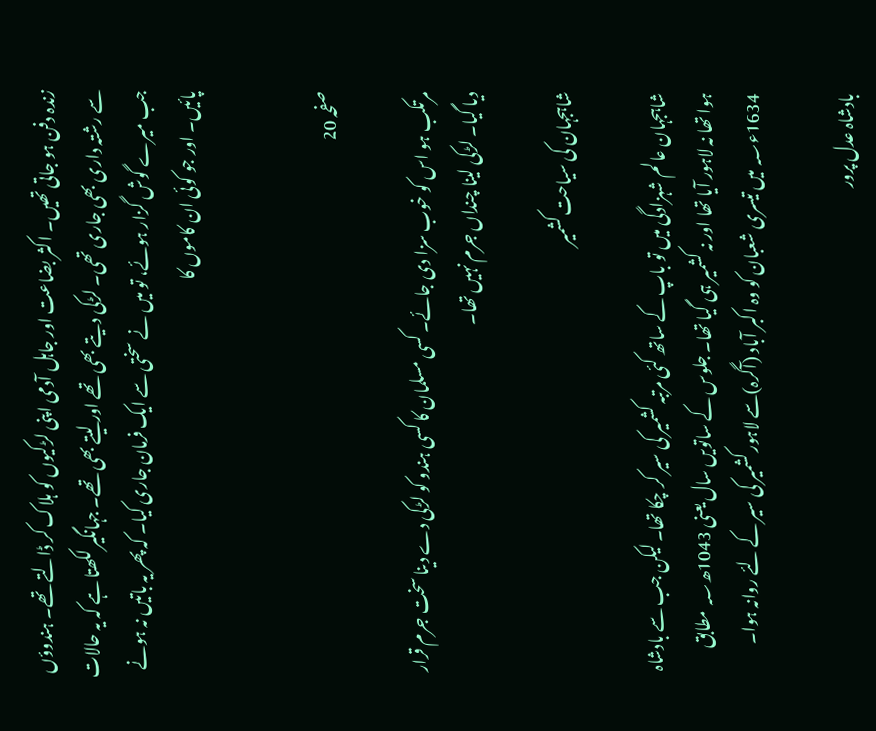زندہ دفن ہو جاتی تھیں۔ اکثر بضاعت اور جاہل آدمی اپنی لڑکیوں کو ہلاک کر ڈالتے تھے۔ ہندوؤں سے رشتہ داری بھی جاری تھی۔ لڑکی دیتے بھی تھے اور لیتے بھی تھے۔ جہانگیر لکھتا ہے کہ یہ حالات جب میرے گوش گزار ہوئے، تو میں نے سختی سے ایک فرمان جاری کیا۔ کہ پھر یہ باتیں نہ ہونے پائیں۔ اور جو کوئی ان کاموں کا


صفحہ 20

مرتکب ہو اس کو خوب سزا دی جائے۔ کسی مسلمان کا کسی ہندو کو لڑکی دے دینا سخت جرم قرار دیا گیا۔ لڑکی لینا چنداں جرم نہیں تھا۔

شاہجہان کی سیاحت کشمیر

شاہجہان عالم شہزادگی میں تو باپ کے ساتھ کئی مرتبہ کشمیر کی سیر کر چکا تھا۔ لیکن جب سے بادشاہ ہوا تھا نہ لاہور آیا تھا اور نہ کشمیر ہی گیا تھا۔ جلوس کے ساتویں سال یعنی 1043ھ؁ مطابق 1634ء؁ میں تیسری شعبان کو وہ اکبر آباد (آگرہ)سے لاہور کشمیر کی سیر کے لئے روانہ ہوا۔

بادشاہ عدل پرور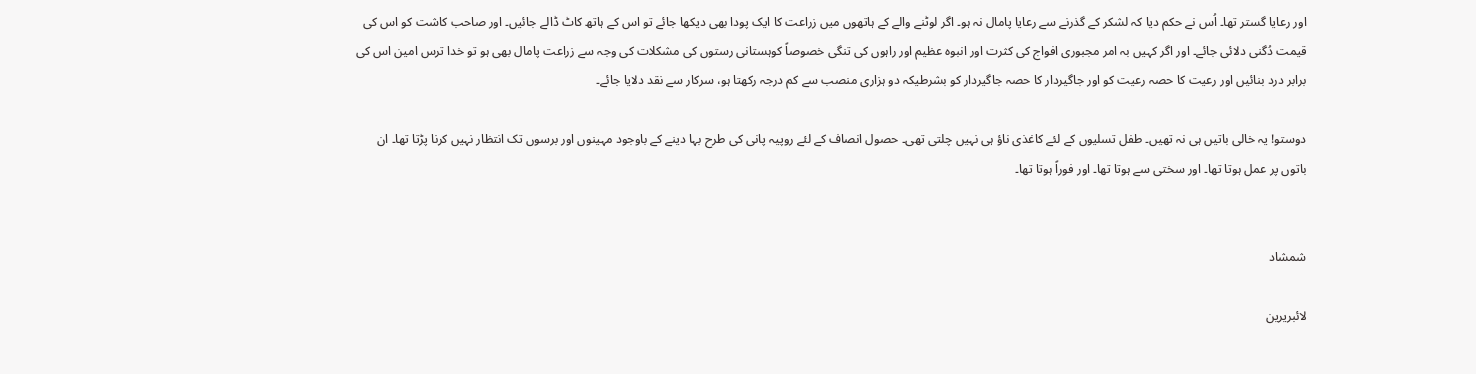اور رعایا گستر تھا۔ اُس نے حکم دیا کہ لشکر کے گذرنے سے رعایا پامال نہ ہو۔ اگر لوٹنے والے کے ہاتھوں میں زراعت کا ایک پودا بھی دیکھا جائے تو اس کے ہاتھ کاٹ ڈالے جائیں۔ اور صاحب کاشت کو اس کی قیمت دُگنی دلائی جائے۔ اور اگر کہیں بہ امر مجبوری افواج کی کثرت اور انبوہ عظیم اور راہوں کی تنگی خصوصاً کوہستانی رستوں کی مشکلات کی وجہ سے زراعت پامال بھی ہو تو خدا ترس امین اس کی برابر درد بنائیں اور رعیت کا حصہ رعیت کو اور جاگیردار کا حصہ جاگیردار کو بشرطیکہ دو ہزاری منصب سے کم درجہ رکھتا ہو، سرکار سے نقد دلایا جائے۔

دوستو! یہ خالی باتیں ہی نہ تھیں۔ طفل تسلیوں کے لئے کاغذی ناؤ ہی نہیں چلتی تھی۔ حصول انصاف کے لئے روپیہ پانی کی طرح بہا دینے کے باوجود مہینوں اور برسوں تک انتظار نہیں کرنا پڑتا تھا۔ ان باتوں پر عمل ہوتا تھا۔ اور سختی سے ہوتا تھا۔ اور فوراً ہوتا تھا۔


شمشاد

لائبریرین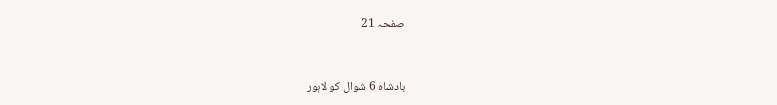صفحہ 21


بادشاہ 6 شوال کو لاہور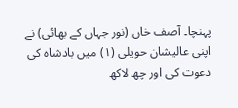پہنچا۔ آصف خاں (نور جہاں کے بھائی) نے اپنی عالیشان حویلی (۱) میں بادشاہ کی دعوت کی اور چھ لاکھ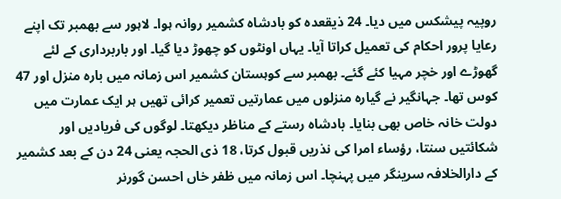روپیہ پیشکس میں دیا۔ 24 ذیقعدہ کو بادشاہ کشمیر روانہ ہوا۔ لاہور سے بھمبر تک اپنے رعایا پرور احکام کی تعمیل کراتا آیا۔ یہاں اونٹوں کو چھوڑ دیا گیا۔ اور باربرداری کے لئے گھوڑے اور خچر مہیا کئے گئے۔ بھمبر سے کوہستان کشمیر اس زمانہ میں بارہ منزل اور 47 کوس تھا۔ جہانگیر نے گیارہ منزلوں میں عمارتیں تعمیر کرائی تھیں ہر ایک عمارت میں دولت خانہ خاص بھی بنایا۔ بادشاہ رستے کے مناظر دیکھتا۔ لوگوں کی فریادیں اور شکائتیں سنتا، رؤساء امرا کی نذریں قبول کرتا، 18 ذی الحجہ یعنی 24 دن کے بعد کشمیر کے دارالخلافہ سرینگر میں پہنچا۔ اس زمانہ میں ظفر خاں احسن گورنر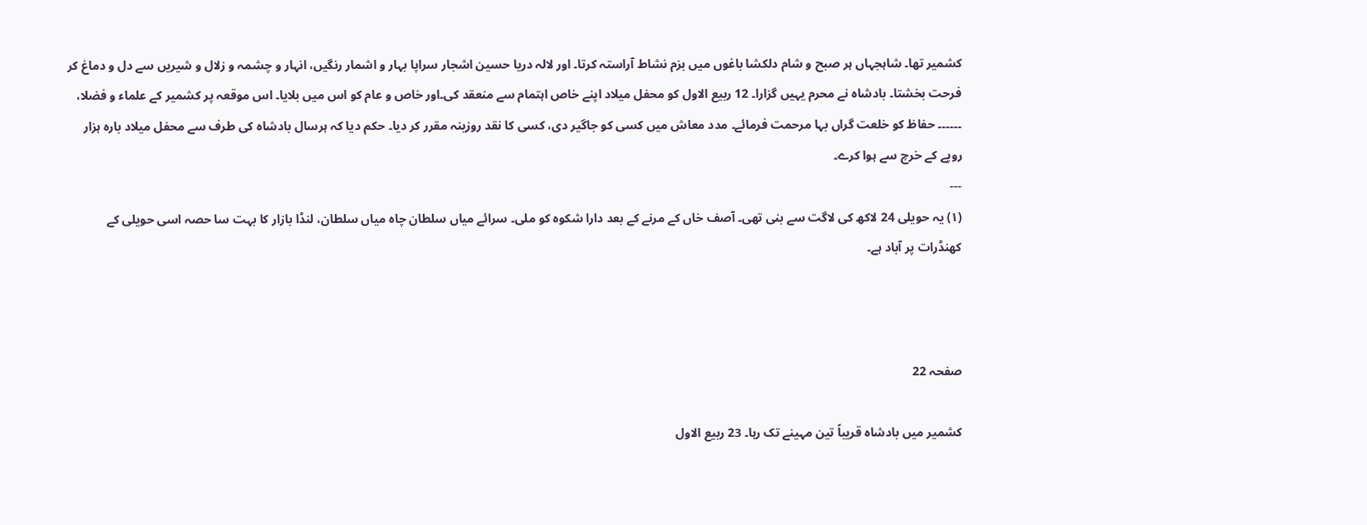کشمیر تھا۔ شاہجہاں ہر صبح و شام دلکشا باغوں میں بزم نشاط آراستہ کرتا۔ اور لالہ دریا حسین اشجار سراپا بہار و اشمار رنگیں، انہار و چشمہ و زلال و شیریں سے دل و دماغ کر فرحت بخشتا۔ بادشاہ نے محرم یہیں گزارا۔ 12 ربیع الاول کو محفل میلاد اپنے خاص اہتمام سے منعقد کی۔اور خاص و عام کو اس میں بلایا۔ اس موقعہ پر کشمیر کے علماء و فضلا، ۔۔۔۔۔۔ حفاظ کو خلعت گراں بہا مرحمت فرمائے۔ مدد معاش میں کسی کو جاگیر دی، کسی کا نقد روزینہ مقرر کر دیا۔ حکم دیا کہ ہرسال بادشاہ کی طرف سے محفل میلاد بارہ ہزار روپے کے خرچ سے ہوا کرے۔
---
(۱) یہ حویلی 24 لاکھ کی لاگت سے بنی تھی۔ آصف خاں کے مرنے کے بعد دارا شکوہ کو ملی۔ سرائے میاں سلطان چاہ میاں سلطان، لنڈا بازار کا بہت سا حصہ اسی حویلی کے کھنڈرات پر آباد ہے۔



صفحہ 22

کشمیر میں بادشاہ قریباً تین مہینے تک رہا۔ 23 ربیع الاول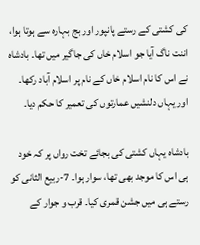کی کشتی کے رستے پانپور اور بج بہارہ سے ہوتا ہوا، اننت ناگ آیا جو اسلام خاں کی جاگیر میں تھا۔ بادشاہ نے اس کا نام اسلام خاں کے نام پر اسلام آباد رکھا۔ اور یہاں دلنشیں عمارتوں کی تعمیر کا حکم دیا۔

بادشاہ یہاں کشتی کی بجائے تخت رواں پر کہ خود ہی اس کا موجد بھی تھا، سوار ہوا۔ 7-ربیع الثانی کو رستے ہی میں جشن قمری کیا۔ قرب و جوار کے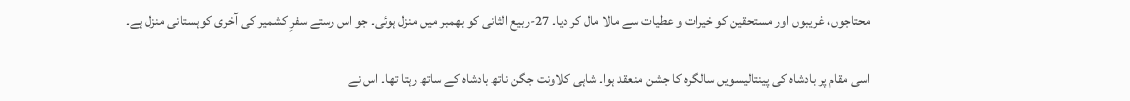محتاجوں، غریبوں اور مستحقین کو خیرات و عطیات سے مالا مال کر دیا۔ 27-ربیع الثانی کو بھمبر میں منزل ہوئی۔ جو اس رستے سفرِ کشمیر کی آخری کوہستانی منزل ہے۔

اسی مقام پر بادشاہ کی پینتالیسویں سالگرہ کا جشن منعقد ہوا۔ شاہی کلاونت جگن ناتھ بادشاہ کے ساتھ رہتا تھا۔ اس نے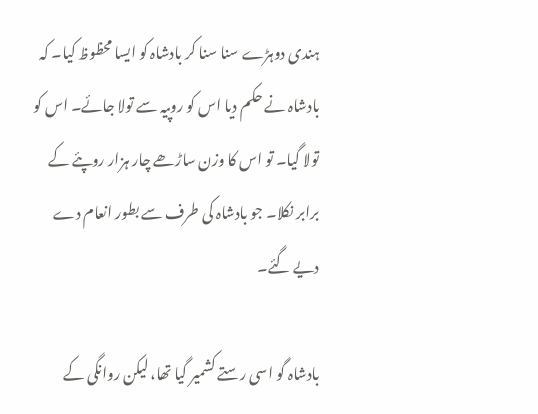ہندی دوہڑے سنا سنا کر بادشاہ کو ایسا محظوظ کیا۔ کہ بادشاہ نے حکم دیا اس کو روپیہ سے تولا جائے۔ اس کو تولا گیا۔ تو اس کا وزن ساڑھے چار ہزار روپئے کے برابر نکلا۔ جو بادشاہ کی طرف سے بطور انعام دے دیے گئے۔

بادشاہ گو اسی رستے کشمیر گیا تھا، لیکن روانگی کے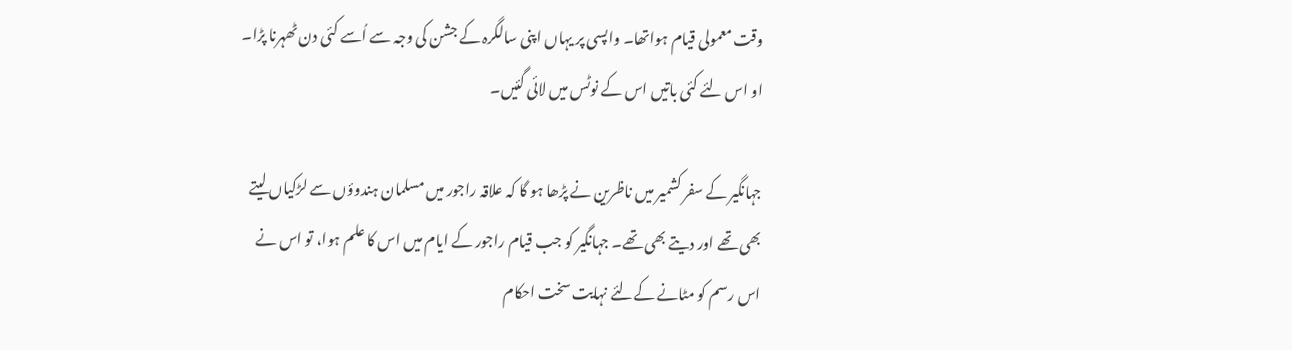وقت معمولی قیام ہواتھا۔ واپسی پر یہاں اپنی سالگرہ کے جشن کی وجہ سے اُسے کئی دن ٹھہرنا پڑا۔ او اس لئے کئی باتیں اس کے نوٹس میں لائی گئیں۔

جہانگیر کے سفر کشمیر میں ناظرین نے پڑھا ہو گا کہ علاقہ راجور میں مسلمان ہندوؤں سے لڑکیاں لیتے بھی تھے اور دیتے بھی تھے۔ جہانگیر کو جب قیام راجور کے ایام میں اس کا علم ہوا، تو اس نے اس رسم کو مٹانے کےلئے نہایت سخت احکام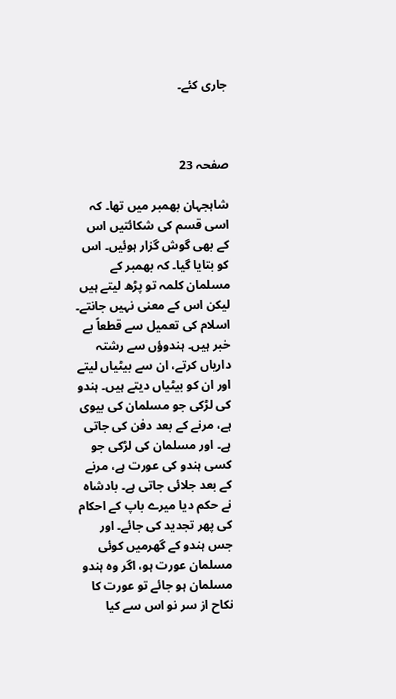جاری کئے۔



صفحہ 23

شاہجہان بھمبر میں تھا۔ کہ اسی قسم کی شکائتیں اس کے بھی گوش گزار ہوئیں۔ اس کو بتایا گیا۔ کہ بھمبر کے مسلمان کلمہ تو پڑھ لیتے ہیں لیکن اس کے معنی نہیں جانتے۔ اسلام کی تعمیل سے قطعاً بے خبر ہیں۔ ہندوؤں سے رشتہ داریاں کرتے، ان سے بیٹیاں لیتے اور ان کو بیٹیاں دیتے ہیں۔ ہندو کی لڑکی جو مسلمان کی بیوی ہے، مرنے کے بعد دفن کی جاتی ہے۔ اور مسلمان کی لڑکی جو کسی ہندو کی عورت ہے، مرنے کے بعد جلائی جاتی ہے۔ بادشاہ نے حکم دیا میرے باپ کے احکام کی پھر تجدید کی جائے۔ اور جس ہندو کے گھرمیں کوئی مسلمان عورت ہو، اگر وہ ہندو مسلمان ہو جائے تو عورت کا نکاح از سر نو اس سے کیا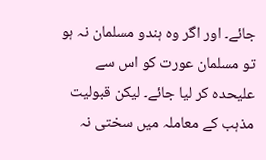جائے۔ اور اگر وہ ہندو مسلمان نہ ہو تو مسلمان عورت کو اس سے علیحدہ کر لیا جائے۔ لیکن قبولیت مذہب کے معاملہ میں سختی نہ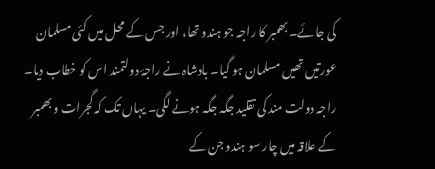کی جائے۔ بھمبر کا راجہ جو ہندو تھا، اور جس کے محل میں کئی مسلمان عورتیں تھیں مسلمان ہو گیا۔ بادشاہ نے راجۂ دولتمند اس کو خطاب دیا۔ راجہ دولت مند کی تقلید جگہ جگہ ہونے لگی۔ یہاں تک کہ گجرات و بھمبر کے علاقہ میں چار سو ہندو جن کے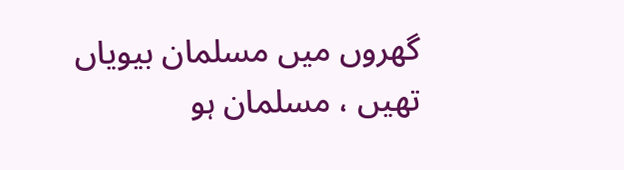گھروں میں مسلمان بیویاں تھیں ، مسلمان ہو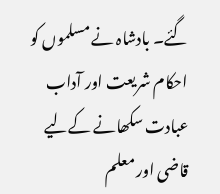گئے۔ بادشاہ نے مسلموں کو احکام شریعت اور آداب عبادت سکھانے کےلیے قاضی اور معلم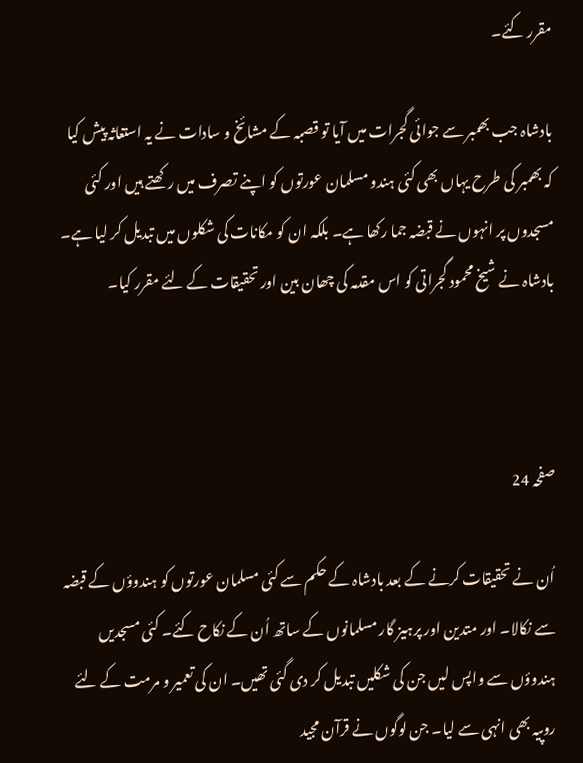مقرر کئے۔

بادشاہ جب بھمبر سے جوائی گجرات میں آیا تو قصبہ کے مشائخ و سادات نے یہ استغاثہ پیش کیا کہ بھمبر کی طرح یہاں بھی کئی ہندو مسلمان عورتوں کو اپنے تصرف میں رکھتے ہیں اور کئی مسجدوں پر انہوں نے قبضہ جما رکھا ہے۔ بلکہ ان کو مکانات کی شکلوں میں تبدیل کر لیا ہے۔ بادشاہ نے شیخ محمود گجراتی کو اس مقدمہ کی چھان بین اور تحقیقات کے لئے مقرر کیا۔



صفحہ 24

اُن نے تحقیقات کرنے کے بعد بادشاہ کے حکم سے کئی مسلمان عورتوں کو ہندوؤں کے قبضہ سے نکالا۔ اور متدین اور پرہیز گار مسلمانوں کے ساتھ اُن کے نکاح کئے۔ کئی مسجدیں ہندوؤں سے واپس لیں جن کی شکلیں تبدیل کر دی گئی تھیں۔ ان کی تعمیر و مرمت کے لئے روپیہ بھی انہی سے لیا۔ جن لوگوں نے قرآن مجید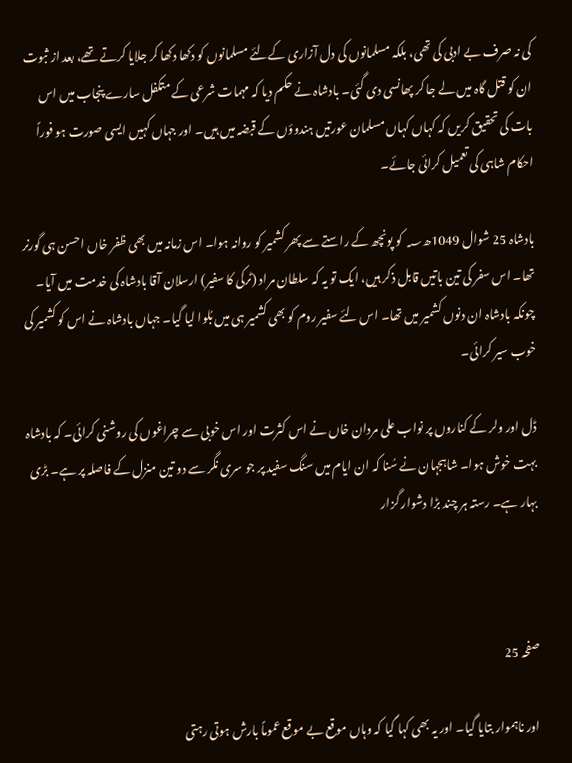کی نہ صرف بے ادبی کی تھی، بلکہ مسلمانوں کی دل آزاری کےلئے مسلمانوں کو دکھا دکھا کر جلایا کرتے تھے، بعد از ثبوت ان کو قتل گاہ میں لے جا کر پھانسی دی گئی۔ بادشاہ نے حکم دیا کہ مہمات شرعی کے متکفل سارے پنجاب میں اس بات کی تحقیق کریں کہ کہاں کہاں مسلمان عورتیں ہندوؤں کے قبضہ میں ہیں۔ اور جہاں کہیں ایسی صورت ہو فوراً احکام شاہی کی تعمیل کرائی جائے۔

بادشاہ 25 شوال 1049ھ؁ کو پونچھ کے راستے سے پھر کشمیر کو روانہ ہوا۔ اس زمانہ میں بھی ظفر خاں احسن ہی گورنر تھا۔ اس سفر کی تین باتیں قابل ذکر ہیں، ایک تو یہ کہ سلطان مراد (ٹرکی کا سفیر) ارسلان آقا بادشاہ کی خدمت میں آیا۔ چونکہ بادشاہ ان دنوں کشمیر میں تھا۔ اس لئے سفیر روم کو بھی کشمیر ہی میں بُلوا لیا گیا۔ جہاں بادشاہ نے اس کو کشمیر کی خوب سیر کرائی۔

ڈل اور ولر کے کناروں پر نواب علی مردان خاں نے اس کثرت اور اس خوبی سے چراغوں کی روشنی کرائی۔ کہ بادشاہ بہت خوش ہوا۔ شاہجہان نے سُنا کہ ان ایام میں سنگ سفید پر جو سری نگر سے دو تین منزل کے فاصلہ پر ہے۔ بڑی بہار ہے۔ رستہ ہر چند بڑا دشوار گزار



صفحہ 25

اور ناہموار بتایا گیا۔ اور یہ بھی کہا گیا کہ وہاں موقع بے موقع عموماً بارش ہوتی رہتی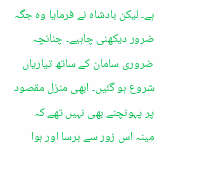ہے۔ لیکن بادشاہ نے فرمایا وہ جگہ ضرور دیکھنی چاہیے۔ چنانچہ ضروری سامان کے ساتھ تیاریاں شروع ہو گئیں۔ ابھی منزل مقصود پر پہونچنے بھی نہیں تھے کہ مینہ اس زور سے برسا اور ہوا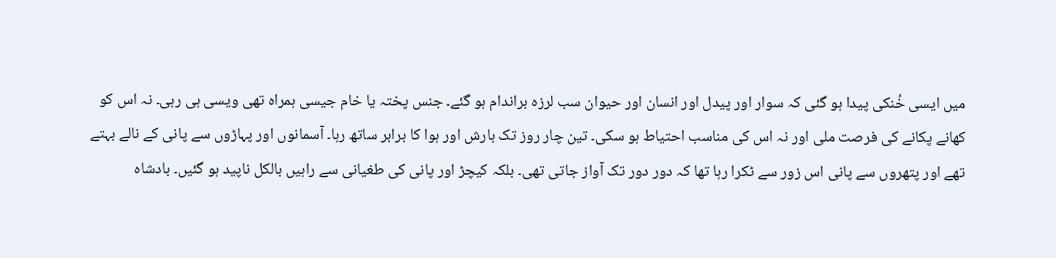میں ایسی خُنکی پیدا ہو گئی کہ سوار اور پیدل اور انسان اور حیوان سب لرزہ براندام ہو گئے۔ جنس پختہ یا خام جیسی ہمراہ تھی ویسی ہی رہی۔ نہ اس کو کھانے پکانے کی فرصت ملی اور نہ اس کی مناسب احتیاط ہو سکی۔ تین چار روز تک بارش اور ہوا کا برابر ساتھ رہا۔ آسمانوں اور پہاڑوں سے پانی کے نالے بہتے تھے اور پتھروں سے پانی اس زور سے ٹکرا رہا تھا کہ دور دور تک آواز جاتی تھی۔ بلکہ کیچڑ اور پانی کی طغیانی سے راہیں بالکل ناپید ہو گئیں۔ بادشاہ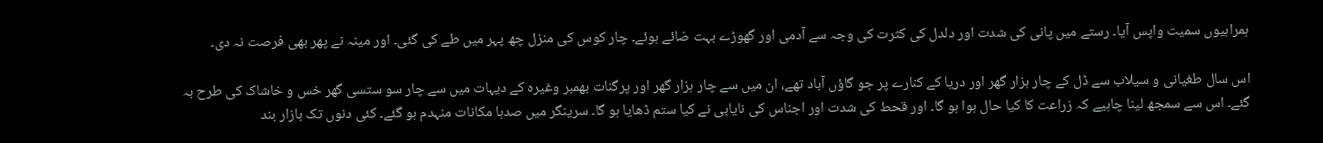ہمراہیوں سمیت واپس آیا۔ رستے میں پانی کی شدت اور دلدل کی کثرت کی وجہ سے آدمی اور گھوڑے بہت ضائے ہوئے۔ چار کوس کی منزل چھ پہر میں طے کی گئی۔ اور مینہ نے پھر بھی فرصت نہ دی۔

اس سال طغیانی و سیلاب سے ڈل کے چار ہزار گھر اور دریا کے کنارے پر جو گاؤں آباد تھے، ان میں سے چار ہزار گھر اور پرگنات بھمبر وغیرہ کے دیہات میں سے چار سو ستسی گھر خس و خاشاک کی طرح بہ گئے۔ اس سے سمجھ لینا چاہیے کہ زراعت کا کیا حال ہوا ہو گا۔ اور قحط کی شدت اور اجناس کی نایابی نے کیا ستم ڈھایا ہو گا۔ سرینگر میں صدہا مکانات منہدم ہو گئے۔ کئی دنوں تک بازار بند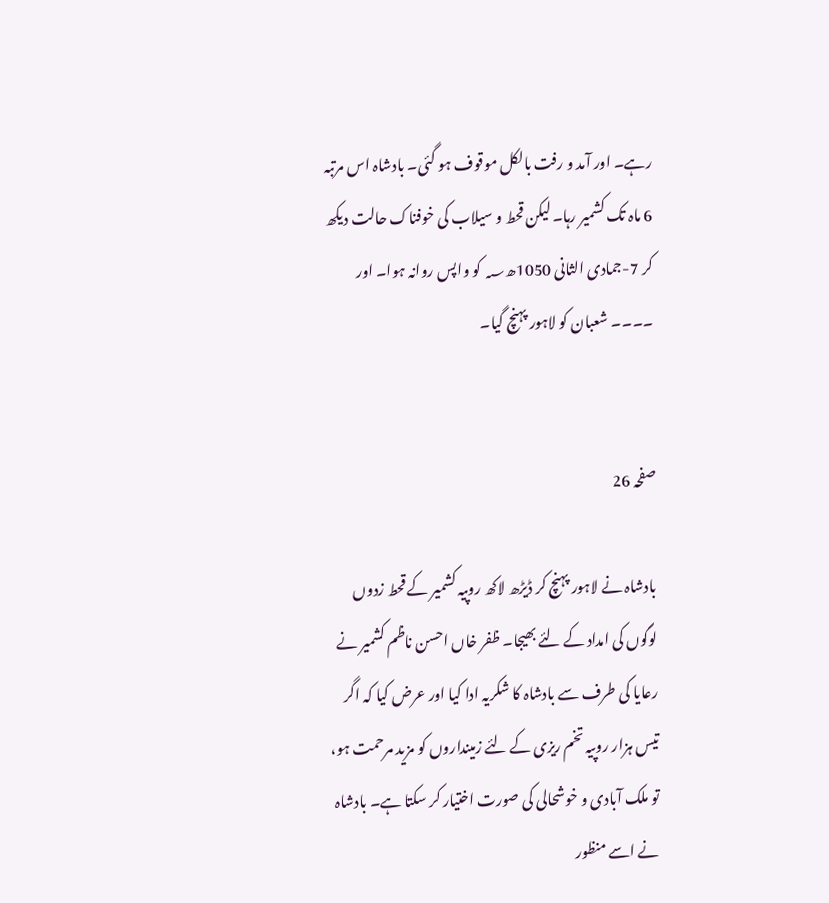رہے۔ اور آمد و رفت بالکل موقوف ہو گئی۔ بادشاہ اس مرتبہ 6 ماہ تک کشمیر رہا۔ لیکن قحط و سیلاب کی خوفناک حالت دیکھ کر 7-جمادی الثانی 1050ھ؁ کو واپس روانہ ہوا۔ اور ۔۔۔۔ شعبان کو لاہور پہنچ گیا۔


صفحہ 26

بادشاہ نے لاہور پہنچ کر ڈیڑھ لاکھ روپیہ کشمیر کے قحط زدوں لوگوں کی امداد کے لئے بھیجا۔ ظفر خاں احسن ناظم کشمیر نے رعایا کی طرف سے بادشاہ کا شکریہ ادا کیا اور عرض کیا کہ اگر تیس ہزار روپیہ تخم ریزی کے لئے زمینداروں کو مزید مرحمت ہو، تو ملک آبادی و خوشحالی کی صورت اختیار کر سکتا ہے۔ بادشاہ نے اسے منظور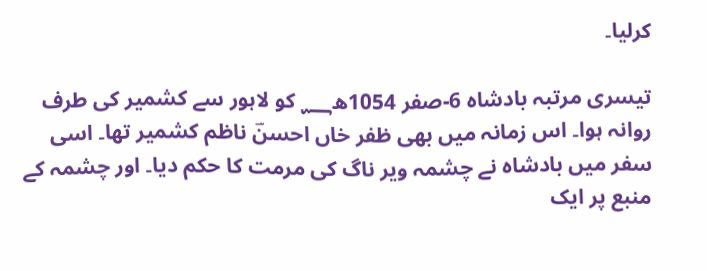کرلیا۔

تیسری مرتبہ بادشاہ 6-صفر 1054ھ؁ کو لاہور سے کشمیر کی طرف روانہ ہوا۔ اس زمانہ میں بھی ظفر خاں احسنؔ ناظم کشمیر تھا۔ اسی سفر میں بادشاہ نے چشمہ ویر ناگ کی مرمت کا حکم دیا۔ اور چشمہ کے منبع پر ایک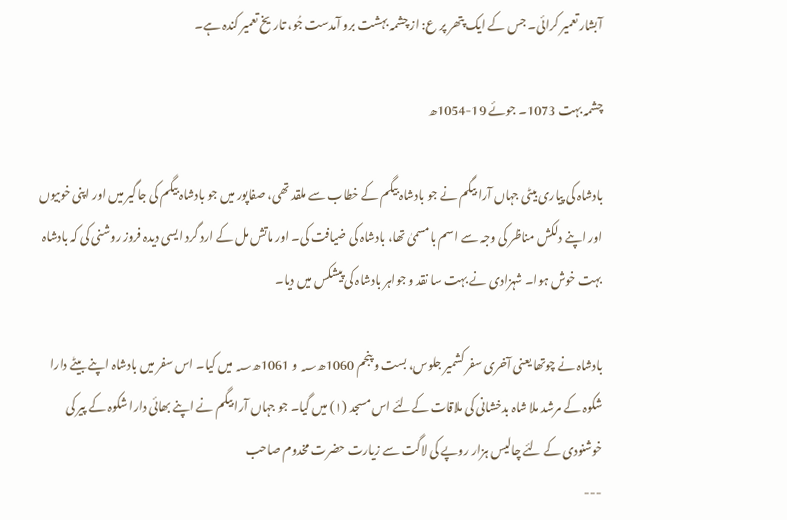آبشار تعمیر کرائی۔ جس کے ایک پتھر پر ع: از چشمہ بہشت برو آمدست جُو، تاریخ تعمیر کندہ ہے۔

چشمہ بہت 1073۔ جوئے 19-1054ھ

بادشاہ کی پیاری بیٹی جہاں آرا بیگم نے جو بادشاہ بیگم کے خطاب سے ملقد تھی، صفاپور میں جو بادشاہ بیگم کی جاگیر میں اور اپنی خوبیوں اور اپنے دلکش مناظر کی وجہ سے اسم بامسمیٰ تھا، بادشاہ کی ضیافت کی۔ اور ماتش مل کے ارد گرد ایسی دیدہ فروز روشنی کی کہ بادشاہ بہت خوش ہوا۔ شہزادی نے بہت سا نقد و جواہر بادشاہ کی پیشکس میں دیا۔

بادشاہ نے چوتھا یعنی آخری سفر کشمیر جلوس، بست و پنجم 1060ھ؁ و 1061ھ؁ میں کیا۔ اس سفر میں بادشاہ اپنے بیٹے دارا شکوہ کے مرشد ملا شاہ بدخشانی کی ملاقات کےلئے اس مسجد (۱) میں گیا۔ جو جہاں آرا بیگم نے اپنے بھائی دارا شکوہ کے پیر کی خوشنودی کے لئے چالیس ہزار روپے کی لاگت سے زیارت حضرت مخدوم صاحب
---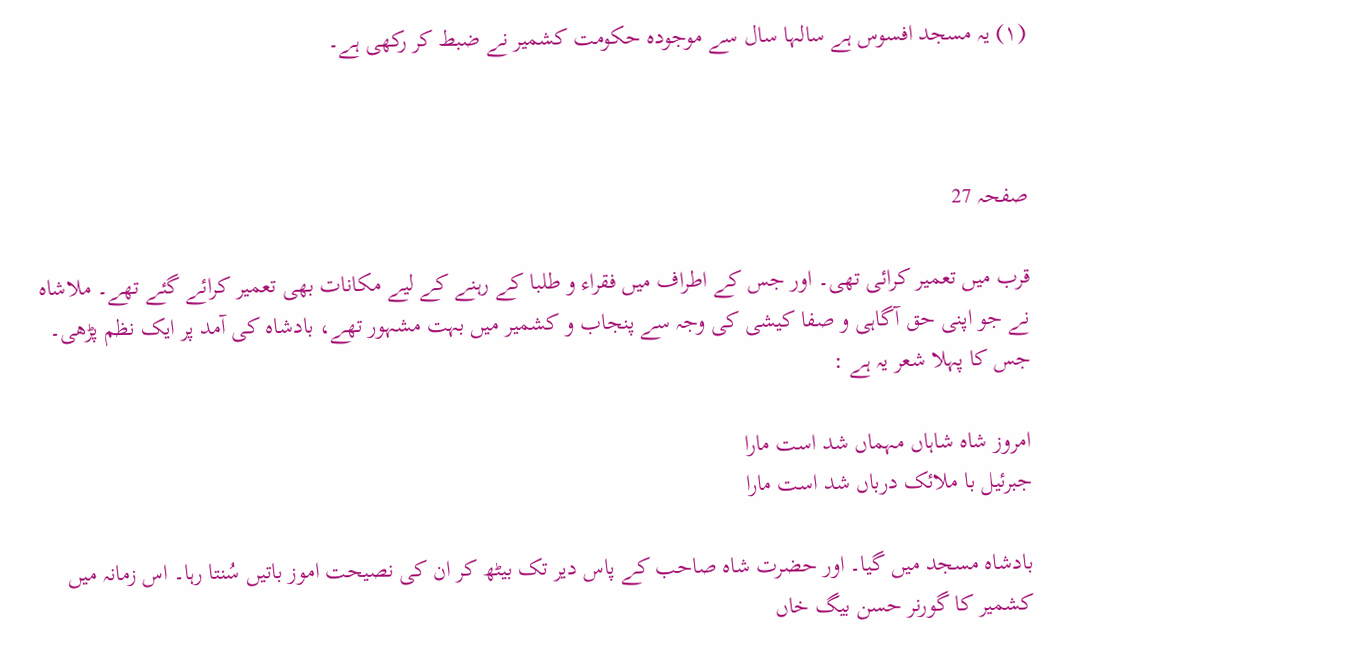(۱) یہ مسجد افسوس ہے سالہا سال سے موجودہ حکومت کشمیر نے ضبط کر رکھی ہے۔



صفحہ 27

قرب میں تعمیر کرائی تھی۔ اور جس کے اطراف میں فقراء و طلبا کے رہنے کے لیے مکانات بھی تعمیر کرائے گئے تھے۔ ملاشاہ نے جو اپنی حق آگاہی و صفا کیشی کی وجہ سے پنجاب و کشمیر میں بہت مشہور تھے، بادشاہ کی آمد پر ایک نظم پڑھی۔ جس کا پہلا شعر یہ ہے :

امروز شاہ شاہاں مہماں شد است مارا
جبرئیل با ملائک درباں شد است مارا

بادشاہ مسجد میں گیا۔ اور حضرت شاہ صاحب کے پاس دیر تک بیٹھ کر ان کی نصیحت اموز باتیں سُنتا رہا۔ اس زمانہ میں کشمیر کا گورنر حسن بیگ خاں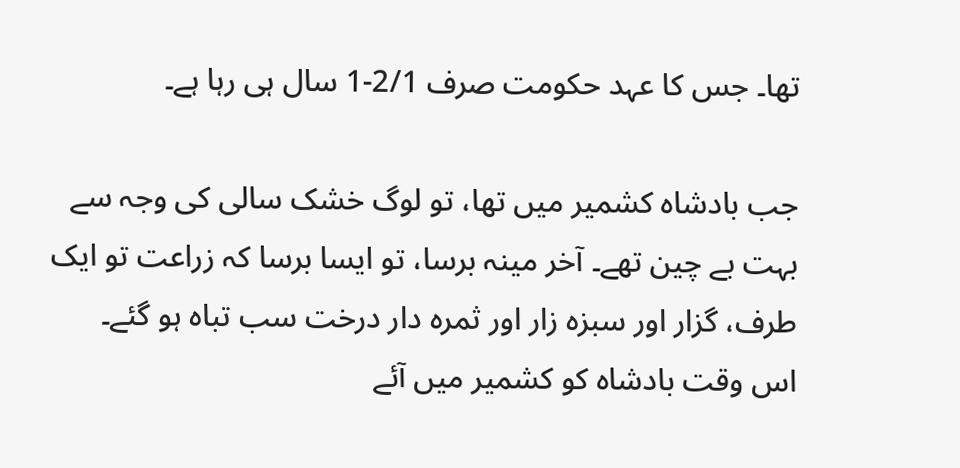تھا۔ جس کا عہد حکومت صرف 2/1-1 سال ہی رہا ہے۔

جب بادشاہ کشمیر میں تھا، تو لوگ خشک سالی کی وجہ سے بہت بے چین تھے۔ آخر مینہ برسا، تو ایسا برسا کہ زراعت تو ایک طرف، گزار اور سبزہ زار اور ثمرہ دار درخت سب تباہ ہو گئے۔ اس وقت بادشاہ کو کشمیر میں آئے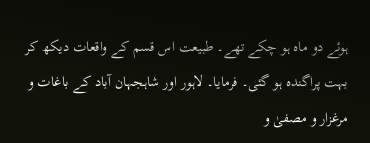ہوئے دو ماہ ہو چکے تھے۔ طبیعت اس قسم کے واقعات دیکھ کر بہت پراگندہ ہو گئی۔ فرمایا۔ لاہور اور شاہجہان آباد کے باغات و مرغزار و مصفیٰ و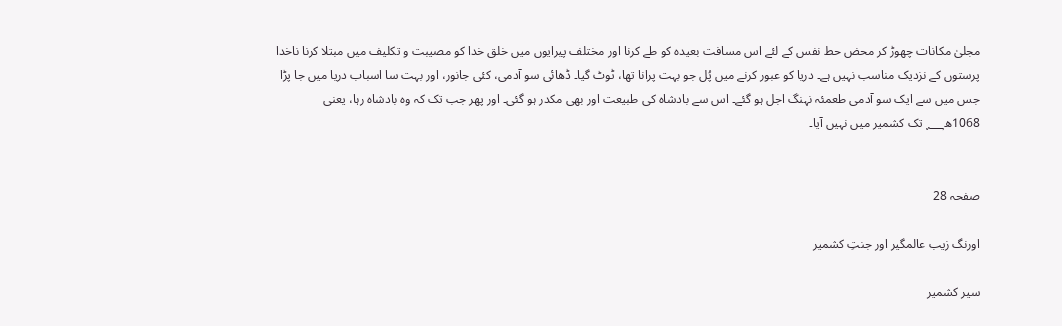مجلیٰ مکانات چھوڑ کر محض حط نفس کے لئے اس مسافت بعیدہ کو طے کرنا اور مختلف پیرایوں میں خلق خدا کو مصیبت و تکلیف میں مبتلا کرنا ناخدا پرستوں کے نزدیک مناسب نہیں ہے۔ دریا کو عبور کرنے میں پُل جو بہت پرانا تھا، ٹوٹ گیا۔ ڈھائی سو آدمی، کئی جانور، اور بہت سا اسباب دریا میں جا پڑا جس میں سے ایک سو آدمی طعمئہ نہنگ اجل ہو گئے۔ اس سے بادشاہ کی طبیعت اور بھی مکدر ہو گئی۔ اور پھر جب تک کہ وہ بادشاہ رہا، یعنی 1068ھ؁ تک کشمیر میں نہیں آیا۔


صفحہ 28

اورنگ زیب عالمگیر اور جنتِ کشمیر

سیر کشمیر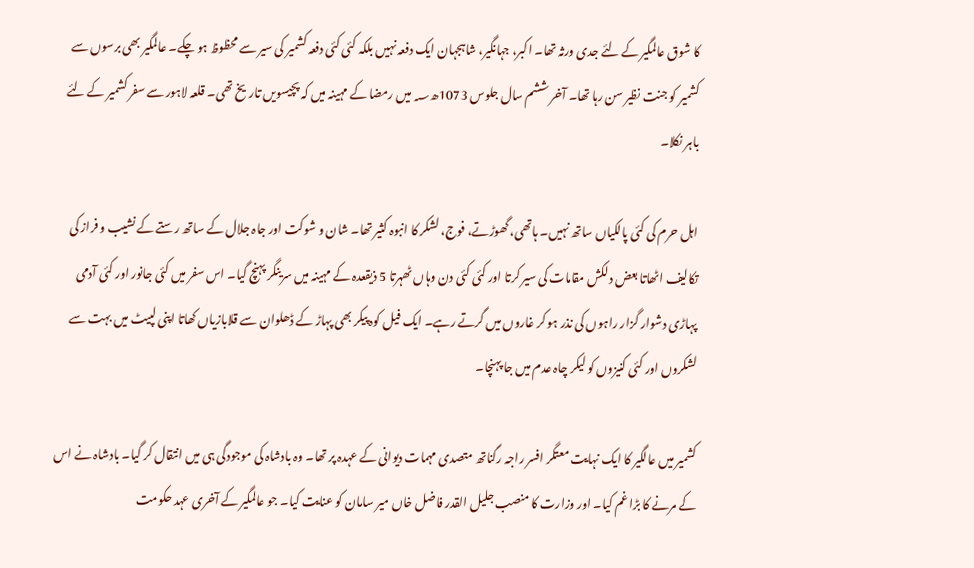کا شوق عالمگیر کے لئے جدی ورثہ تھا۔ اکبر، جہانگیر، شاہجہان ایک دفعہ نہیں بلکہ کئی کئی دفعہ کشمیر کی سیر سے محظوظ ہو چکے۔ عالمگیر بھی برسوں سے کشمیر کو جنت نظیر سن رہا تھا۔ آخر ششم سال جلوس 1073ھ؁ میں رمضا کے مہینہ میں کہ پچیسویں تاریخ تھی۔ قلعہ لاہور سے سفر کشمیر کے لئے باہر نکلا۔

اہل حرم کی کئی پالکیاں ساتھ نہیں۔ ہاتھی، گھوڑتے، فوج، لشکر کا انبوہ کثیر تھا۔ شان و شوکت اور جاہ جلال کے ساتھ رستے کے نشیب و فراز کی تکالیف اٹھاتا بعض دلکش مقامات کی سیر کرتا اور کئی کئی دن وہاں ٹھہرتا 5 ذیقعدہ کے مہینہ میں سرینگر پہنچ گیا۔ اس سفر میں کئی جانور اور کئی آدمی پہاڑی دشوار گزار راہوں کی نذر ہو کر غاروں میں گرتے رہے۔ ایک فیل کوہ پیکر بھی پہاڑ کے ڈھلوان سے قلابازیاں کھاتا اپنی لپیٹ میں بہت سے لشکروں اور کئی کنیزوں کو لیکر چاہ عدم میں جا پہنچا۔

کشمیر میں عالگیر کا ایک نہایت معتگر افسر راجہ رگناتھ متصدی مہمات دیوانی کے عہدہ پر تھا۔ وہ بادشاہ کی موجودگی ہی میں انتقال کر گیا۔ بادشاہ نے اس کے مرنے کا بڑا غم کیا۔ اور وزارت کا منصب جلیل القدر فاضل خاں میر سامان کو عنایت کیا۔ جو عالمگیر کے آخری عہد حکومت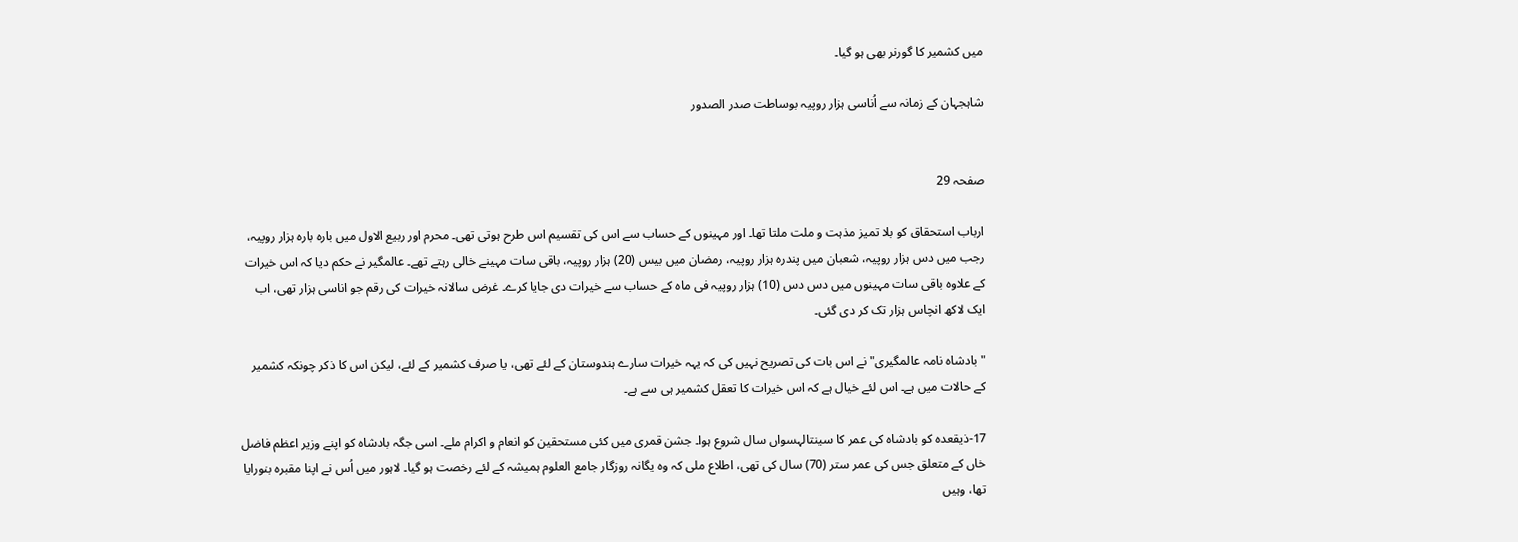میں کشمیر کا گورنر بھی ہو گیا۔

شاہجہان کے زمانہ سے اُناسی ہزار روپیہ بوساطت صدر الصدور


صفحہ 29

ارباب استحقاق کو بلا تمیز مذہت و ملت ملتا تھا۔ اور مہینوں کے حساب سے اس کی تقسیم اس طرح ہوتی تھی۔ محرم اور ربیع الاول میں بارہ بارہ ہزار روپیہ، رجب میں دس ہزار روپیہ، شعبان میں پندرہ ہزار روپیہ، رمضان میں بیس (20) ہزار روپیہ، باقی سات مہینے خالی رہتے تھے۔ عالمگیر نے حکم دیا کہ اس خیرات کے علاوہ باقی سات مہینوں میں دس دس (10) ہزار روپیہ فی ماہ کے حساب سے خیرات دی جایا کرے۔ غرض سالانہ خیرات کی رقم جو اناسی ہزار تھی، اب ایک لاکھ انچاس ہزار تک کر دی گئی۔

"بادشاہ نامہ عالمگیری" نے اس بات کی تصریح نہیں کی کہ یہہ خیرات سارے ہندوستان کے لئے تھی، یا صرف کشمیر کے لئے، لیکن اس کا ذکر چونکہ کشمیر کے حالات میں ہے۔ اس لئے خیال ہے کہ اس خیرات کا تعقل کشمیر ہی سے ہے۔

17-ذیقعدہ کو بادشاہ کی عمر کا سینتالہسواں سال شروع ہوا۔ جشن قمری میں کئی مستحقین کو انعام و اکرام ملے۔ اسی جگہ بادشاہ کو اپنے وزیر اعظم فاضل خاں کے متعلق جس کی عمر ستر (70) سال کی تھی، اطلاع ملی کہ وہ یگانہ روزگار جامع العلوم ہمیشہ کے لئے رخصت ہو گیا۔ لاہور میں اُس نے اپنا مقبرہ بنورایا تھا، وہیں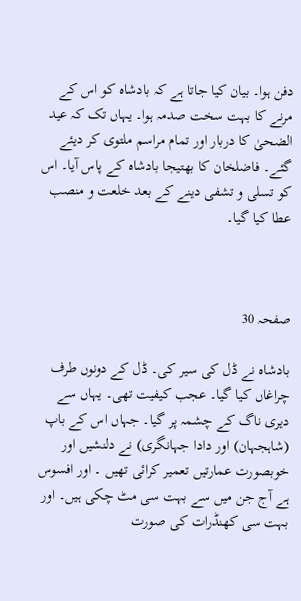دفن ہوا۔ بیان کیا جاتا ہے کہ بادشاہ کو اس کے مرنے کا بہت سخت صدمہ ہوا۔ یہاں تک کہ عید الضحیٰ کا دربار اور تمام مراسم ملتوی کر دیئے گئے۔ فاضلخان کا بھتیجا بادشاہ کے پاس آیا۔ اس کو تسلی و تشفی دینے کے بعد خلعت و منصب عطا کیا گیا۔



صفحہ 30

بادشاہ نے ڈل کی سیر کی۔ ڈل کے دونوں طرف چراغاں کیا گیا۔ عجب کیفیت تھی۔ یہاں سے دیری ناگ کے چشمہ پر گیا۔ جہاں اس کے باپ (شاہجہان) اور دادا جہانگری) نے دلنشیں اور خوبصورت عمارتیں تعمیر کرائی تھیں ۔ اور افسوس ہے آج جن میں سے بہت سی مٹ چکی ہیں۔ اور بہت سی کھنڈرات کی صورت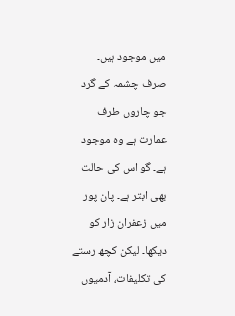میں موجود ہیں۔ صرف چشمہ کے گرد جو چاروں طرف عمارت ہے وہ موجود ہے۔ گو اس کی حالت بھی ابتر ہے۔ پان پور میں زعفران زار کو دیکھا۔ لیکن کچھ رستے کی تکلیفات، آدمیوں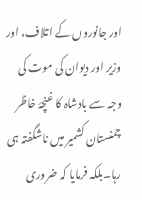اور جانوروں کے اتلاف، اور وزیر اور دیوان کی موت کی وجہ سے بادشاہ کا غنچۂ خاظر چمنستان کشمیر میں ناشگفتہ ہی رہا۔بلکہ فرمایا کہ ضروری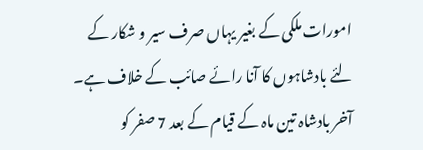امورات ملکی کے بغیر یہاں صرف سیر و شکار کے لئے بادشاہوں کا آنا رائے صائب کے خلاف ہے۔ آخر بادشاہ تین ماہ کے قیام کے بعد 7 صفر کو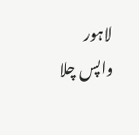لاہور واپس چلا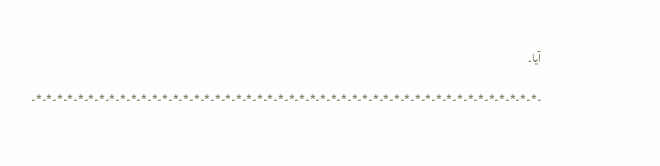آیا۔

-*-*-*-*-*-*-*-*-*-*-*-*-*-*-*-*-*-*-*-*-*-*-*-*-*-*-*-*-*-*-*-*-*-*-*-*-*-*-*-*-*-*-*-*-*-*-*-*-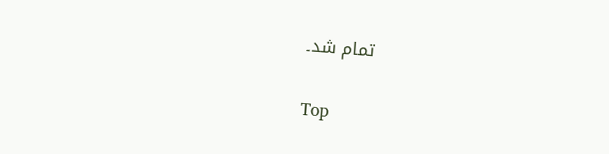تمام شد۔

Top